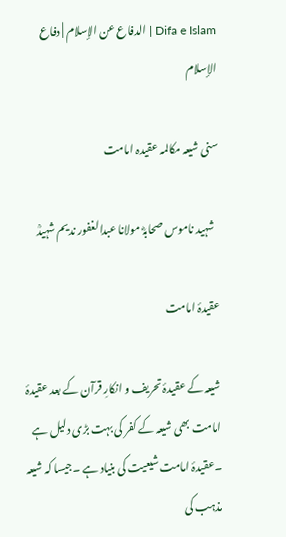Difa e Islam | الدفاع عن الإسلام | دفاع الإسلام

سنی شیعہ مکالمہ عقیدہ امامت

  شہید ناموس صحابہؓ مولانا عبدالغفور ندیم شہیدؒ

عقیدۂ امامت

شیعہ کے عقیدۂ تحریف و انکارِ قرآن کے بعد عقیدۂ امامت بھی شیعہ کے کفر کی بہت بڑی دلیل ہے ۔عقیدۂ امامت شیعیت کی بنیاد ہے ۔جیسا کہ شیعہ مذہب کی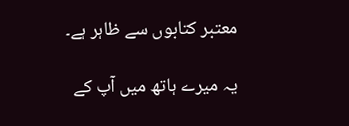معتبر کتابوں سے ظاہر ہے۔

یہ میرے ہاتھ میں آپ کے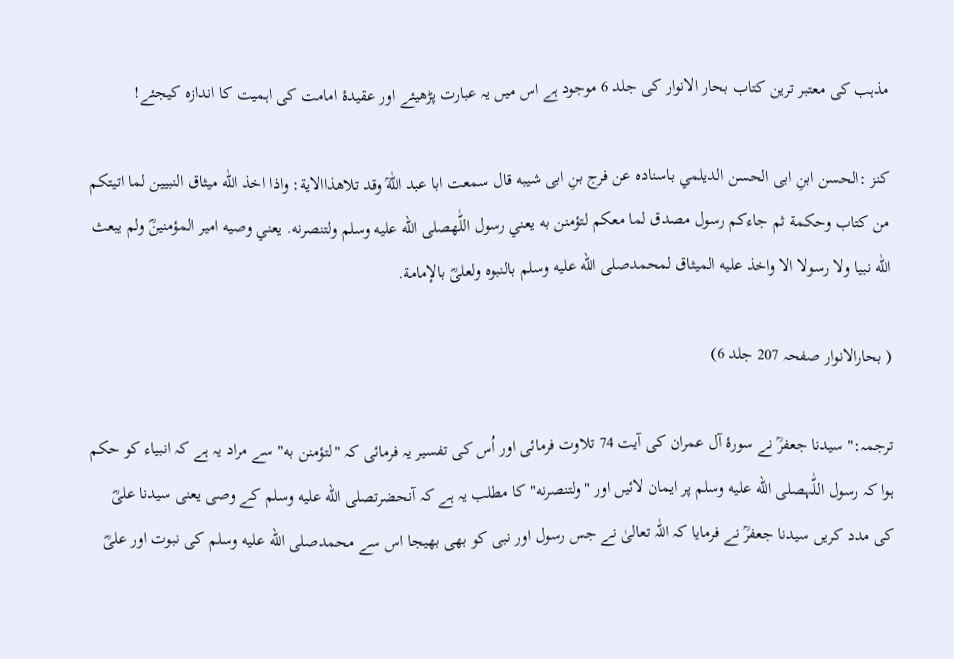مذہب کی معتبر ترین کتاب بحار الانوار کی جلد 6 موجود ہے اس میں یہ عبارت پڑھیئے اور عقیدۂ امامت کی اہمیت کا اندازہ کیجئے!

كنز :الحسن ابنِ ابى الحسن الديلمي باسناده عن فرج بنِ ابى شيبه قال سمعت ابا عبد اللّٰهؒ وقد تلاهذاالاية: واذا اخذ اللّٰه ميثاق النبيين لما اتيتكم من كتاب وحكمة ثم جاءكم رسول مصدق لما معكم لتؤمنن به يعني رسول اللّٰهصلى الله عليه وسلم ولتنصرنه. يعني وصيه امير المؤمنينؓ ولم يبعث اللّٰه نبيا ولا رسولا الا واخذ عليه الميثاق لمحمدصلى الله عليه وسلم بالنبوه ولعلىؓ بالإمامة.

( بحارالانوار صفحہ 207 جلد 6)

ترجمہ:" سیدنا جعفرؒ نے سورۂ آل عمران کی آیت 74 تلاوت فرمائی اور اُس کی تفسیر یہ فرمائی کہ "لتؤمنن به" سے مراد یہ ہے کہ انبیاء کو حکم ہوا کہ رسول اللّٰہصلى الله عليه وسلم پر ایمان لائیں اور "ولتنصرنه" کا مطلب یہ ہے کہ آنحضرتصلى الله عليه وسلم کے وصی یعنی سیدنا علیؓ کی مدد کریں سیدنا جعفرؒ نے فرمایا کہ اللّٰہ تعالیٰ نے جس رسول اور نبی کو بھی بھیجا اس سے محمدصلى الله عليه وسلم کی نبوت اور علیؓ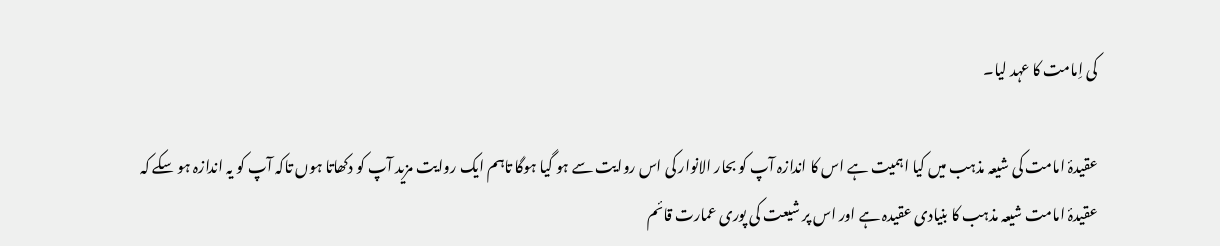کی اِمامت کا عہد لیا۔

عقیدۂ امامت کی شیعہ مذہب میں کیا اہمیت ہے اس کا اندازہ آپ کو بحار الانوار کی اس روایت سے ہو گیا ہوگا تاہم ایک روایت مزید آپ کو دکھاتا ہوں تاکہ آپ کو یہ اندازہ ہو سکے کہ عقیدۂ امامت شیعہ مذہب کا بنیادی عقیدہ ہے اور اس پر شیعت کی پوری عمارت قائم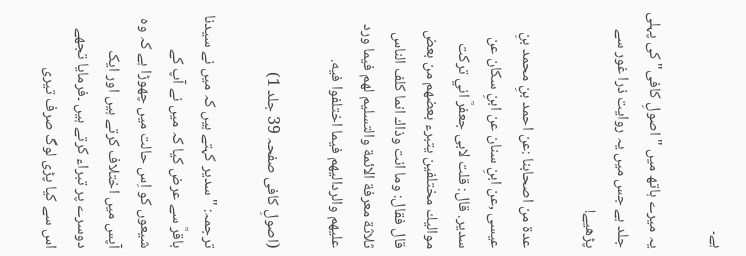ہے۔

یہ میرے ہاتھ میں "اصولِ کافی" کی پہلی جلد ہے جس میں یہ روایت ذرا غور سے پڑھیے!

عدة من اصحابنا :عن احمد بنِ محمد بنِ عيسى ,عن ابنِ سنان عن ابنِ سكان عن سدير. قال: قلت لابى جعفرؒ اني تركت مواليك مختلفين يتبرء بعضهم من بعض قال فقال: وما انت وذاك انما كلف الناس ثلاثة معرفة الائمة والتسليم لهم فيما ورد عليهم والرداليهم فيما اختلفوا فيه.

(اصولِ کافی صفحہ 39 جلد 1)

ترجمہ: "سدیر کہتے ہیں کہ میں نے سیدنا باقرؒ سے عرض کیا کہ میں نے آپ کے شیعوں کو اِس حالت میں چھوڑا ہے کہ وہ آپس میں اختلاف کرتے ہیں اور ایک دوسرے پر تبراء کرتے ہیں ۔فرمایا تجھے اس سے کیا پڑی لوگ صرف تیری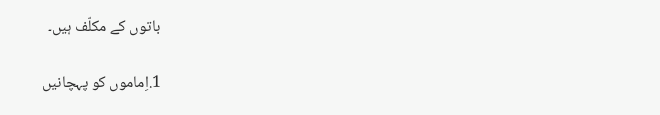باتوں کے مکلّف ہیں۔

1.اِماموں کو پہچانیں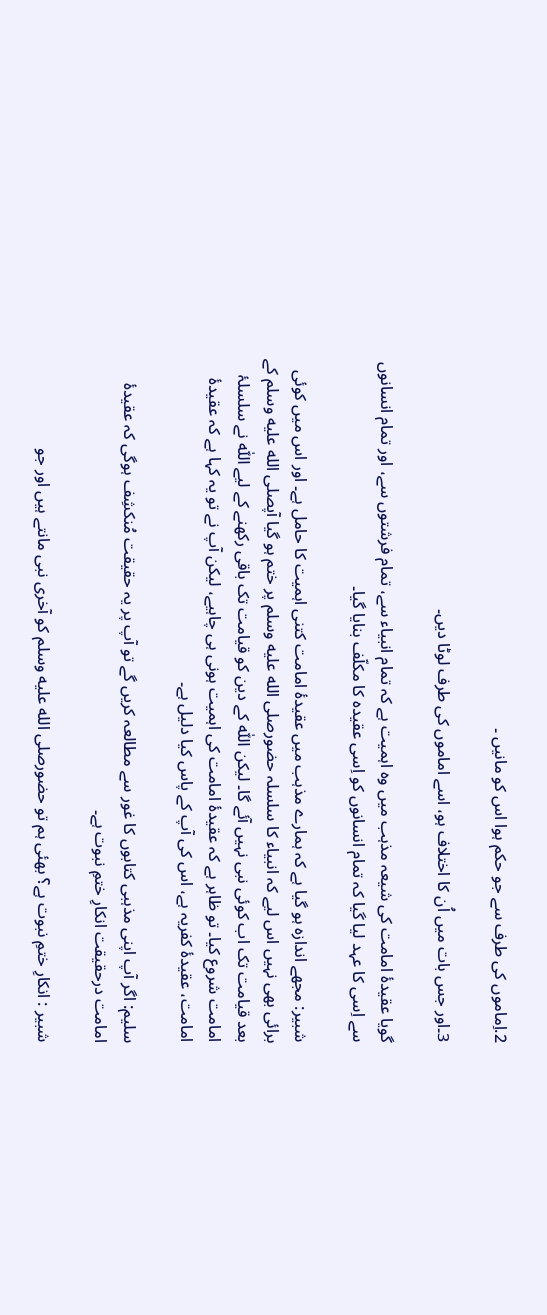2.اِماموں کی طرف سے جو حکم ہوا اس کو مانیں ۔

3۔اور جس بات میں اُن کا اختلاف ہو، اسے اماموں کی طرف لوٹا دیں۔

گویا عقیدۂ امامت کی شیعہ مذہب میں وہ اہمیت ہے کہ تمام انبیاء سے، تمام فرشتوں سے، اور تمام انسانوں سے اِسی کا عہد لیا گیا کہ تمام انسانوں کو اِسی عقیدہ کا مکلّف بنایا گیا۔

شبیر: مجھے اندازہ ہو گیا ہے کہ ہمارے مذہب میں عقیدۂ امامت کتنی اہمیت کا حامل ہے۔ اور اس میں کوئی برائی بھی نہیں اس لیے کہ انبیاء کا سلسلہ حضورصلى الله عليه وسلم پر ختم ہو گیا آپصلى الله عليه وسلم کے بعد قیامت تک اب کوئی نبی نہیں آئے گا۔ لیکن اللّٰہ کے دین کو قیامت تک باقی رکھنے کے لیے اللّٰہ نے سلسلۂ امامت شروع کیا۔ تو ظاہر ہے کہ عقیدۂ امامت کی اہمیت ہونی ہی چاہیے، لیکن آپ نے تو یہ کہا ہے کہ عقیدۂ امامت، عقیدۂ کفریہ ہے، اس کی آپ کے پاس کیا دلیل ہے۔

سلیم: اگر آپ اپنی مذہبی کتابوں کا غور سے مطالعہ کریں گے تو آپ پر یہ حقیقت مُنکشِف ہوگی کہ عقیدۂ امامت درحقیقت انکارِ ختمِ نبوت ہے۔

شبیر : انکارِ ختمِ نبوت ہے؟ بھئی ہم تو حضورصلى الله عليه وسلم کو آخری نبی مانتے ہیں اور جو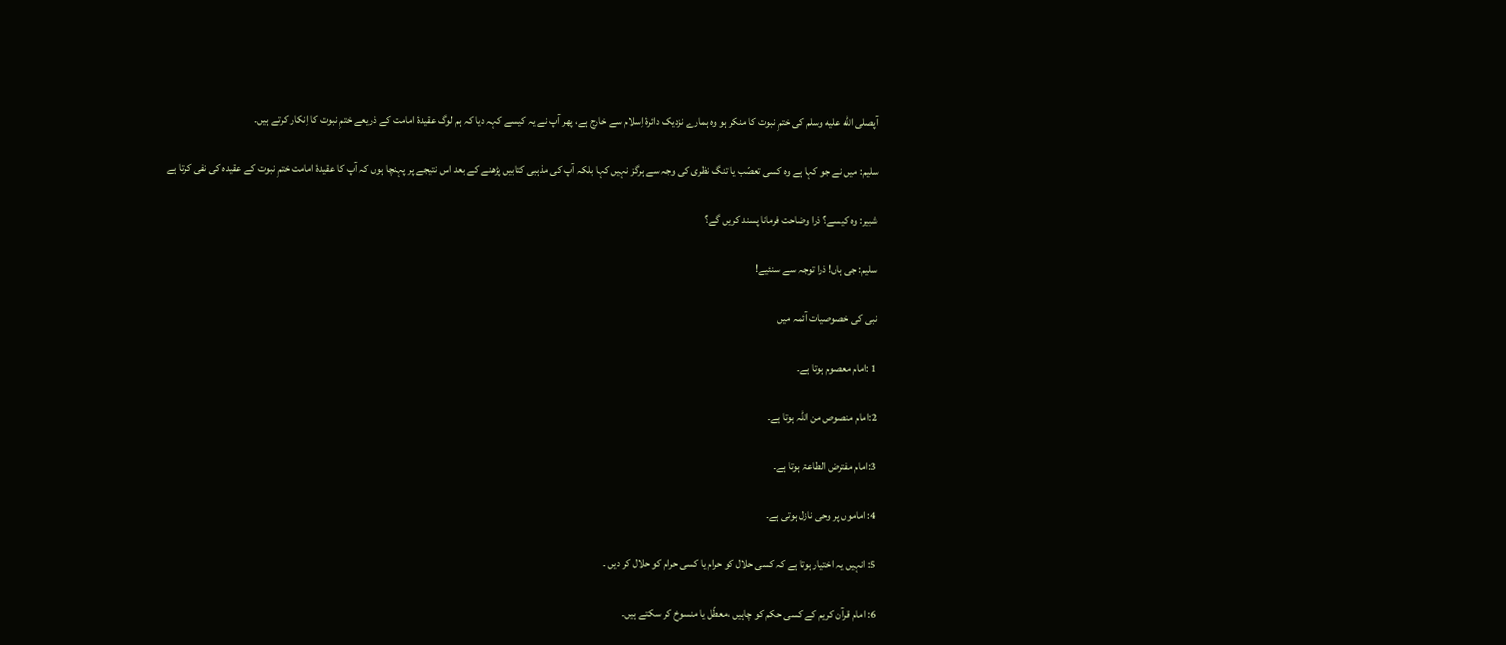آپصلى الله عليه وسلم کی ختمِ نبوت کا منکر ہو وہ ہمارے نزدیک دائرۂ اِسلام سے خارج ہے، پھر آپ نے یہ کیسے کہہ دیا کہ ہم لوگ عقیدۂ امامت کے ذریعے ختمِ نبوت کا اِنکار کرتے ہیں۔

سلیم: میں نے جو کہا ہے وہ کسی تعصّب یا تنگ نظری کی وجہ سے ہرگز نہیں کہا بلکہ آپ کی مذہبی کتابیں پڑھنے کے بعد اس نتیجے پر پہنچا ہوں کہ آپ کا عقیدۂ امامت ختمِ نبوت کے عقیدہ کی نفی کرتا ہے

شبیر: وہ کیسے؟ ذرا وضاحت فرمانا پسند کریں گے؟

سلیم: جی ہاں! ذرا توجہ سے سنئیے!

نبی کی خصوصیات آئمہ میں

1 :امام معصوم ہوتا ہے۔

2:امام منصوص من اللّٰہ ہوتا ہے۔

3:امام مفترض الطاعۃ ہوتا ہے۔

4: اماموں پر وحی نازل ہوتی ہے۔

5: انہیں یہ اختیار ہوتا ہے کہ کسی حلال کو حرام یا کسی حرام کو حلال کر دیں ۔

6: امام قرآن کریم کے کسی حکم کو چاہیں ،معطّل یا منسوخ کر سکتے ہیں۔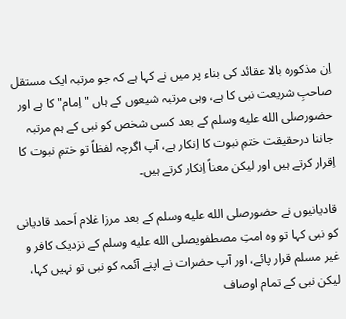اِن مذکورہ بالا عقائد کی بناء پر میں نے کہا ہے کہ جو مرتبہ ایک مستقل صاحبِ شریعت نبی کا ہے، وہی مرتبہ شیعوں کے ہاں "اِمام" کا ہے اور حضورصلى الله عليه وسلم کے بعد کسی شخص کو نبی کے ہم مرتبہ جاننا درحقیقت ختمِ نبوت کا اِنکار ہے، آپ اگرچہ لفظاً تو ختمِ نبوت کا اِقرار کرتے ہیں اور لیکن معناً اِنکار کرتے ہیں۔

قادیانیوں نے حضورصلى الله عليه وسلم کے بعد مرزا غلام اَحمد قادیانی کو نبی کہا تو وہ امتِ مصطفویصلى الله عليه وسلم کے نزدیک کافر و غیر مسلم قرار پائے، اور آپ حضرات نے اپنے آئمہ کو نبی تو نہیں کہا، لیکن نبی کے تمام اوصاف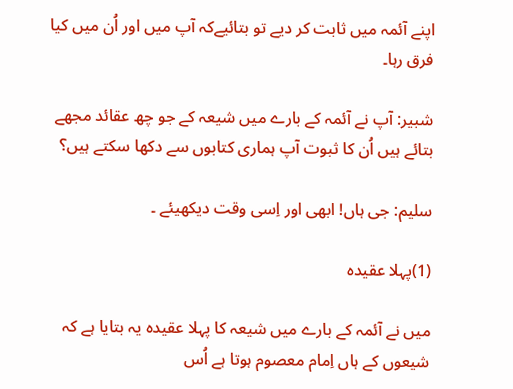اپنے آئمہ میں ثابت کر دیے تو بتائیےکہ آپ میں اور اُن میں کیا فرق رہا۔

شبیر: آپ نے آئمہ کے بارے میں شیعہ کے جو چھ عقائد مجھے بتائے ہیں اُن کا ثبوت آپ ہماری کتابوں سے دکھا سکتے ہیں؟

سلیم: جی ہاں! ابھی اور اِسی وقت دیکھیئے ۔

(1)پہلا عقیدہ

میں نے آئمہ کے بارے میں شیعہ کا پہلا عقیدہ یہ بتایا ہے کہ شیعوں کے ہاں اِمام معصوم ہوتا ہے اُس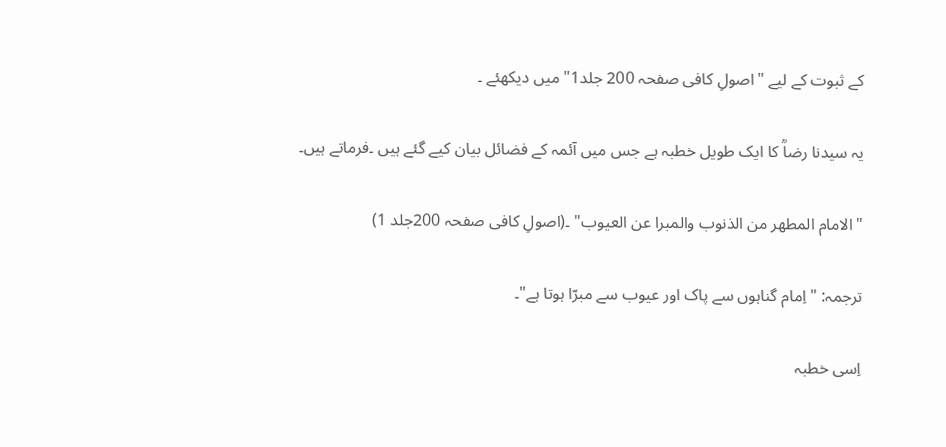کے ثبوت کے لیے "اصولِ کافی صفحہ 200 جلد1" میں دیکھئے ۔

یہ سیدنا رضاؒ کا ایک طویل خطبہ ہے جس میں آئمہ کے فضائل بیان کیے گئے ہیں ۔فرماتے ہیں۔

"الامام المطهر من الذنوب والمبرا عن العیوب" ۔(اصولِ کافی صفحہ 200جلد 1)

ترجمہ: "اِمام گناہوں سے پاک اور عیوب سے مبرّا ہوتا ہے"۔

اِسی خطبہ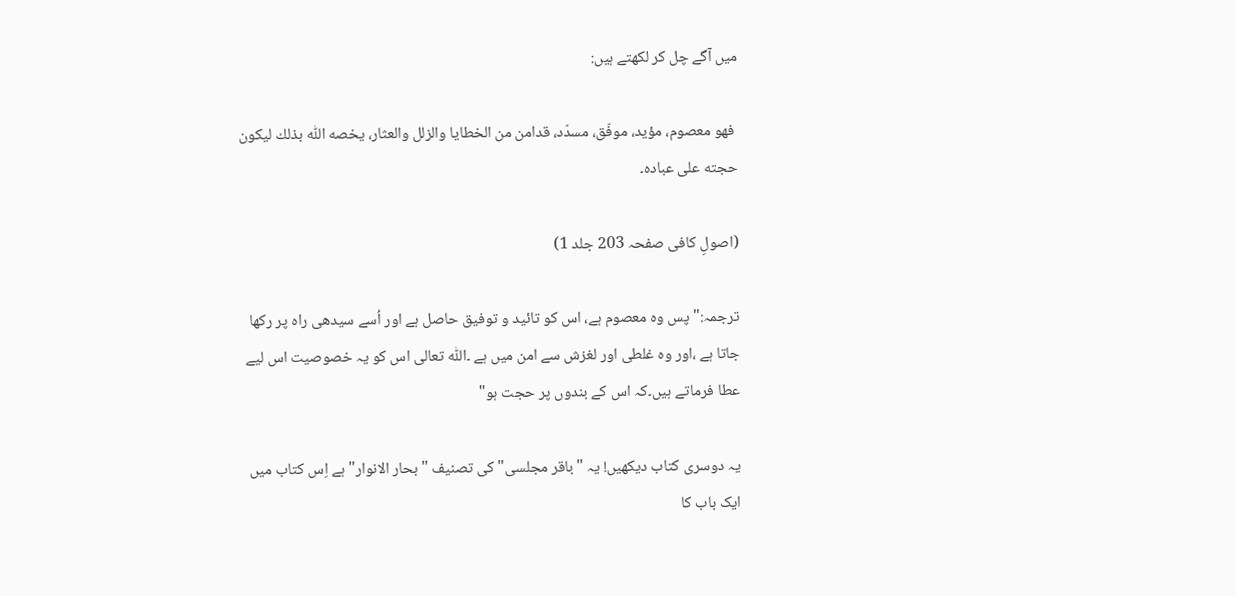میں آگے چل کر لکھتے ہیں:

 فهو معصوم، مؤید، موفّق، مسدّد، قدامن من الخطايا والزلل والعثار، یخصه اللّٰه بذلك ليكون حجته على عبادہ۔

(اصولِ کافی صفحہ 203 جلد 1)

ترجمہ:" پس وہ معصوم ہے، اس کو تائید و توفیق حاصل ہے اور اُسے سیدھی راہ پر رکھا جاتا ہے ،اور وہ غلطی اور لغزش سے امن میں ہے ۔اللّٰہ تعالی اس کو یہ خصوصیت اس لیے عطا فرماتے ہیں۔کہ اس کے بندوں پر حجت ہو"

یہ دوسری کتاب دیکھیں! یہ "باقر مجلسی" کی تصنیف "بحار الانوار" ہے اِس کتاب میں ایک باب کا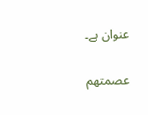عنوان ہے۔

عصمتهم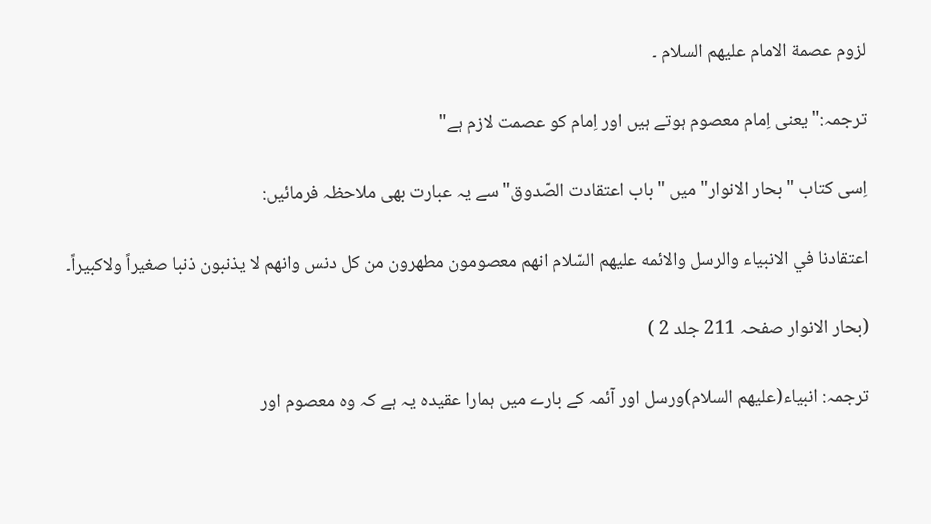لزوم عصمة الامام علیھم السلام ۔

ترجمہ:" یعنی اِمام معصوم ہوتے ہیں اور اِمام کو عصمت لازم ہے"

اِسی کتاب "بحار الانوار" میں "باب اعتقادت الصّدوق" سے یہ عبارت بھی ملاحظہ فرمائیں:

اعتقادنا في الانبياء والرسل والائمه علیھم السّلام انهم معصومون مطھرون من كل دنس وانھم لا يذنبون ذنبا صغيراً ولاكبيراً۔

(بحار الانوار صفحہ 211 جلد 2 )

ترجمہ: انبیاء(علیھم السلام)ورسل اور آئمہ کے بارے میں ہمارا عقیدہ یہ ہے کہ وہ معصوم اور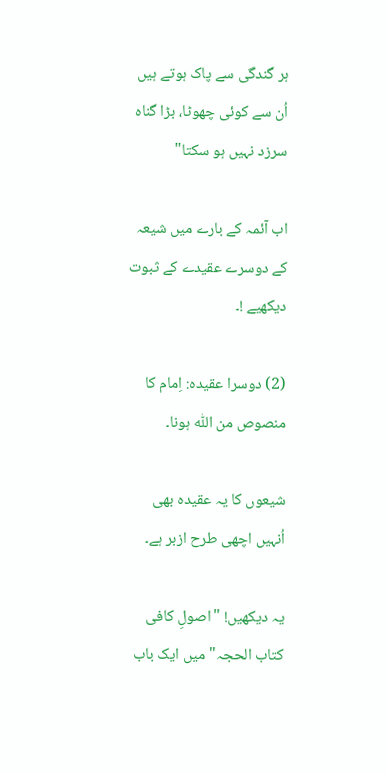ہر گندگی سے پاک ہوتے ہیں اُن سے کوئی چھوٹا، بڑا گناہ سرزد نہیں ہو سکتا"

اب آئمہ کے بارے میں شیعہ کے دوسرے عقیدے کے ثبوت دیکھیے !۔

(2) دوسرا عقیدہ: اِمام کا منصوص من اللّٰہ ہونا۔

شیعوں کا یہ عقیدہ بھی اُنہیں اچھی طرح ازبر ہے۔

یہ دیکھیں! "اصولِ کافی کتاب الحجہ" میں ایک باب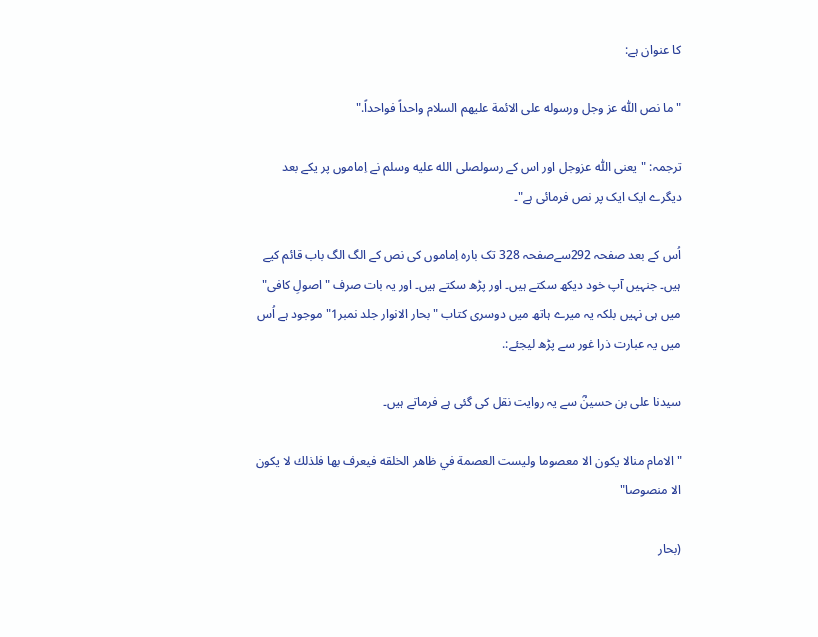کا عنوان ہے:

"ما نص اللّٰه عز وجل ورسوله على الائمة عليهم السلام واحداً فواحداً."

ترجمہ: "یعنی اللّٰہ عزوجل اور اس کے رسولصلى الله عليه وسلم نے اِماموں پر یکے بعد دیگرے ایک ایک پر نص فرمائی ہے"۔

اُس کے بعد صفحہ 292سےصفحہ 328 تک بارہ اِماموں کی نص کے الگ الگ باب قائم کیے ہیں۔ جنہیں آپ خود دیکھ سکتے ہیں۔ اور پڑھ سکتے ہیں۔ اور یہ بات صرف "اصولِ کافی" میں ہی نہیں بلکہ یہ میرے ہاتھ میں دوسری کتاب "بحار الانوار جلد نمبر1" موجود ہے اُس میں یہ عبارت ذرا غور سے پڑھ لیجئے:.

سیدنا علی بن حسینؓ سے یہ روایت نقل کی گئی ہے فرماتے ہیں۔

"الامام منالا يكون الا معصوما وليست العصمة في ظاهر الخلقه فيعرف بها فلذلك لا يكون الا منصوصا"

(بحار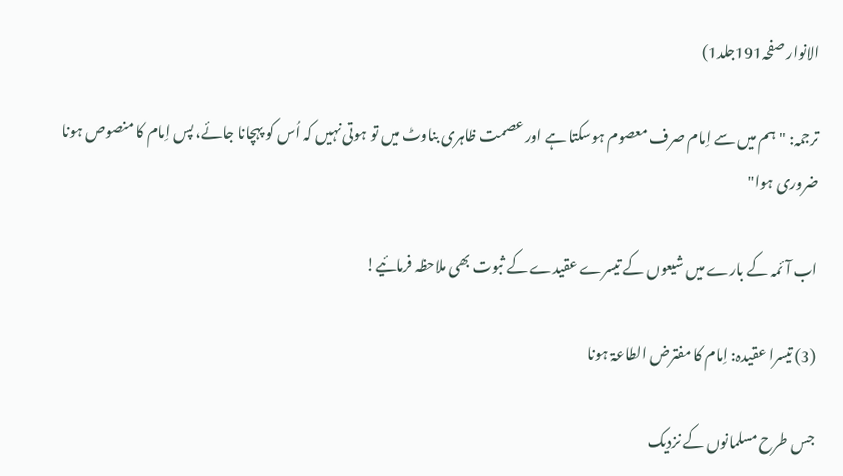الانوار صفحہ191جلد1)

ترجمہ: "ہم میں سے اِمام صرف معصوم ہوسکتا ہے اور عصمت ظاہری بناوٹ میں تو ہوتی نہیں کہ اُس کو پہچانا جائے، پس اِمام کا منصوص ہونا ضروری ہوا"

اب آئمہ کے بارے میں شیعوں کے تیسرے عقیدے کے ثبوت بھی ملاحظہ فرمائیے!

(3) تیسرا عقیدہ: اِمام کا مفترض الطاعۃ ہونا

جس طرح مسلمانوں کے نزدیک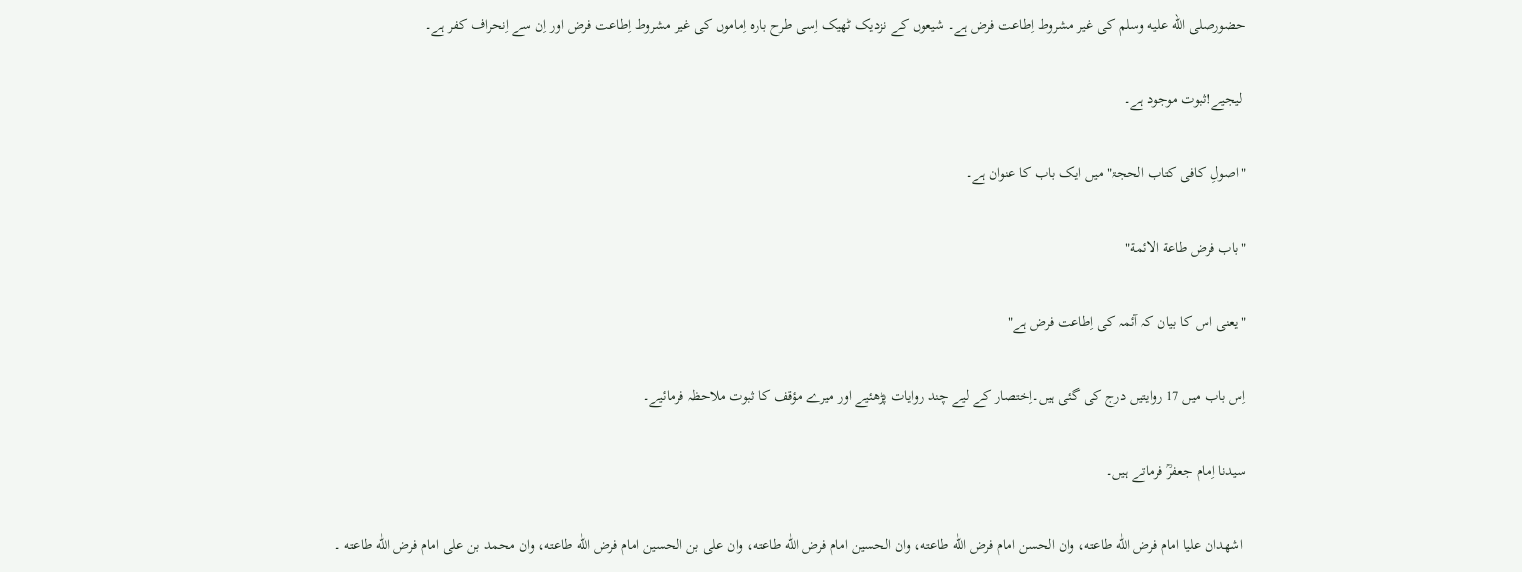حضورصلى الله عليه وسلم کی غیر مشروط اِطاعت فرض ہے۔ شیعوں کے نزدیک ٹھیک اِسی طرح بارہ اِماموں کی غیر مشروط اِطاعت فرض اور اِن سے اِنحراف کفر ہے۔

 لیجیے!ثبوت موجود ہے۔

"اصولِ کافی کتاب الحجۃ" میں ایک باب کا عنوان ہے۔

"باب فرض طاعة الائمة"

"یعنی اس کا بیان کہ آئمہ کی اِطاعت فرض ہے"

اِس باب میں 17 روایتیں درج کی گئی ہیں۔اِختصار کے لیے چند روایات پڑھئیے اور میرے مؤقف کا ثبوت ملاحظہ فرمائیے۔

سیدنا اِمام جعفرؒ فرماتے ہیں۔

 اشهدان علیا امام فرض اللّٰه طاعته، وان الحسن امام فرض اللّٰه طاعته، وان الحسين امام فرض اللّٰه طاعته، وان علی بن الحسين امام فرض اللّٰه طاعته، وان محمد بن علی امام فرض اللّٰه طاعته ۔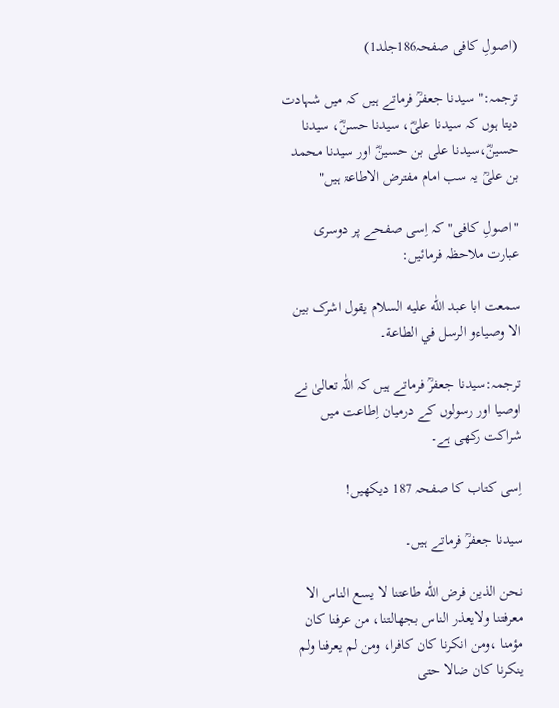(اصولِ کافی صفحہ186جلد1)

ترجمہ:" سیدنا جعفرؒ فرماتے ہیں کہ میں شہادت دیتا ہوں کہ سیدنا علیؓ، سیدنا حسنؓ، سیدنا حسینؓ،سیدنا علی بن حسینؓ اور سیدنا محمد بن علیؒ یہ سب امام مفترض الاطاعۃ ہیں"

"اصولِ کافی" کہ اِسی صفحے پر دوسری عبارت ملاحظہ فرمائیں:

سمعت ابا عبد اللّٰه عليه السلام يقول اشرک بين الا وصیاءو الرسل في الطاعة۔

ترجمہ:سیدنا جعفرؒ فرماتے ہیں کہ اللّٰہ تعالیٰ نے اوصیا اور رسولوں کے درمیان اِطاعت میں شراکت رکھی ہے۔

اِسی کتاب کا صفحہ 187 دیکھیں!

سیدنا جعفرؒ فرماتے ہیں۔

نحن الذين فرض اللّٰه طاعتنا لا يسع الناس الا معرفتنا ولایعذر الناس بجهالتنا، من عرفنا كان مؤمنا ،ومن انكرنا كان كافرا، ومن لم يعرفنا ولم ينکرنا كان ضالا حتى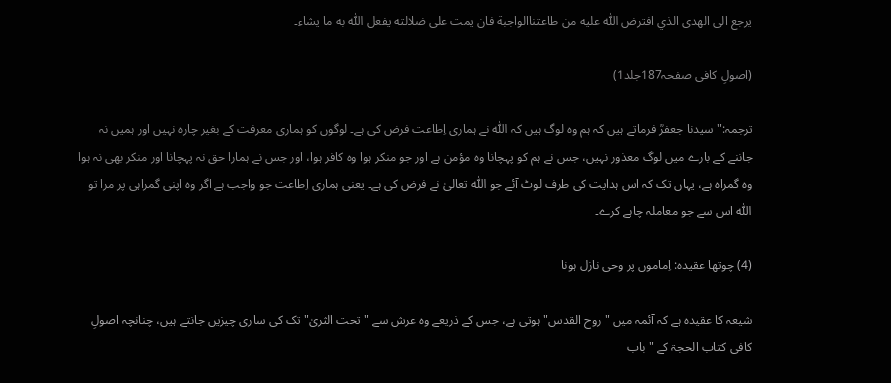يرجع الى الهدى الذي افترض اللّٰه عليه من طاعتناالواجبة فان يمت على ضلالته يفعل اللّٰه به ما يشاء۔

(اصولِ کافی صفحہ187جلد1)

ترجمہ:" سیدنا جعفرؒ فرماتے ہیں کہ ہم وہ لوگ ہیں کہ اللّٰہ نے ہماری اِطاعت فرض کی ہے۔ لوگوں کو ہماری معرفت کے بغیر چارہ نہیں اور ہمیں نہ جاننے کے بارے میں لوگ معذور نہیں، جس نے ہم کو پہچانا وہ مؤمن ہے اور جو منکر ہوا وہ کافر ہوا، اور جس نے ہمارا حق نہ پہچانا اور منکر بھی نہ ہوا وہ گمراہ ہے، یہاں تک کہ اس ہدایت کی طرف لوٹ آئے جو اللّٰہ تعالیٰ نے فرض کی ہے۔ یعنی ہماری اِطاعت جو واجب ہے اگر وہ اپنی گمراہی پر مرا تو اللّٰہ اس سے جو معاملہ چاہے کرے۔

(4) چوتھا عقیدہ: اِماموں پر وحی نازل ہونا

شیعہ کا عقیدہ ہے کہ آئمہ میں "روح القدس" ہوتی ہے، جس کے ذریعے وہ عرش سے "تحت الثریٰ" تک کی ساری چیزیں جانتے ہیں، چنانچہ اصولِ کافی کتاب الحجۃ کے "باب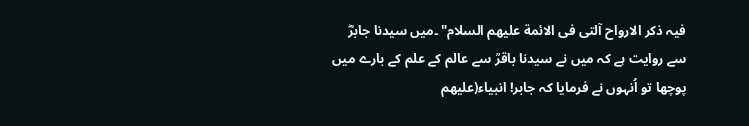فیہ ذکر الارواح آلتی فی الائمة علیھم السلام" ۔میں سیدنا جابرؓ سے روایت ہے کہ میں نے سیدنا باقرؒ سے عالم کے علم کے بارے میں پوچھا تو اُنہوں نے فرمایا کہ جابر! انبیاء(علیھم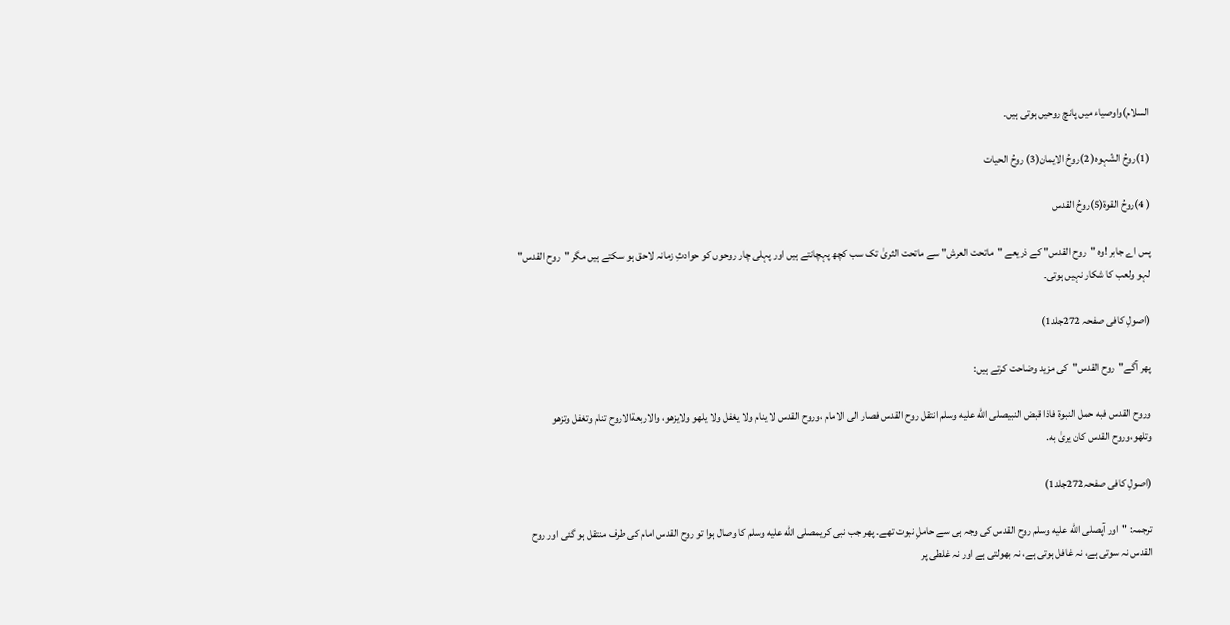السلام)واوصیاء میں پانچ روحیں ہوتی ہیں۔

(1)روحُ الشّہوہ( 2)روحُ الایمان(3) روحُ الحیات

( 4)روحُ القوة(5)روحُ القدس

پس اے جابر !وہ "روح القدس" کے ذریعے "ماتحت العرش" سے ماتحت الثریٰ تک سب کچھ پہچانتے ہیں اور پہلی چار روحوں کو حوادثِ زمانہ لاحق ہو سکتے ہیں مگر "روح القدس" لہو ولعب کا شکار نہیں ہوتی۔

(اصولِ کافی صفحہ 272جلد1)

پھر آگے"روح القدس"کی مزید وضاحت کرتے ہیں:

وروح القدس فبه حمل النبوة فاذا قبض النبيصلى الله عليه وسلم انتقل روح القدس فصار الى الامام ،وروح القدس لا ينام ولا يغفل ولا يلهو ولایزھو، والاربعةالاروح تنام وتغفل وتزھو وتلھو،وروح القدس کان یریٰ به.

(اصولِ کافی صفحہ272جلد1)

ترجمہ: "اور آپصلى الله عليه وسلم روح القدس کی وجہ ہی سے حاملِ نبوت تھے۔ پھر جب نبی کریمصلى الله عليه وسلم کا وصال ہوا تو روح القدس امام کی طرف منتقل ہو گئی اور روح القدس نہ سوتی ہے، نہ غافل ہوتی ہے، نہ بھولتی ہے اور نہ غلطی پر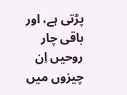پڑتی ہے، اور باقی چار روحیں اِن چیزوں میں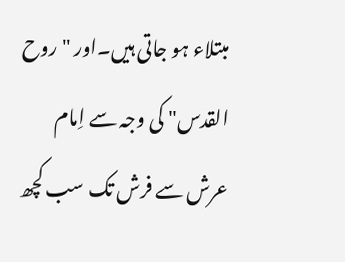مبتلاء ہو جاتی ہیں۔اور "روح القدس" کی وجہ سے اِمام عرش سے فرش تک سب کچھ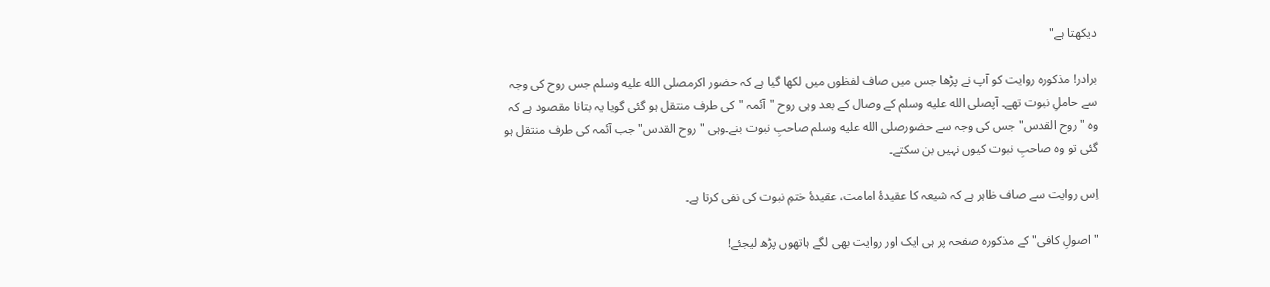دیکھتا ہے"

برادر! مذکورہ روایت کو آپ نے پڑھا جس میں صاف لفظوں میں لکھا گیا ہے کہ حضور اکرمصلى الله عليه وسلم جس روح کی وجہ سے حاملِ نبوت تھے۔ آپصلى الله عليه وسلم کے وصال کے بعد وہی روح "آئمہ "کی طرف منتقل ہو گئی گویا یہ بتانا مقصود ہے کہ وہ "روح القدس" جس کی وجہ سے حضورصلى الله عليه وسلم صاحبِ نبوت بنے۔وہی "روح القدس" جب آئمہ کی طرف منتقل ہو گئی تو وہ صاحبِ نبوت کیوں نہیں بن سکتے۔

اِس روایت سے صاف ظاہر ہے کہ شیعہ کا عقیدۂ امامت، عقیدۂ ختمِ نبوت کی نفی کرتا ہے۔

"اصولِ کافی" کے مذکورہ صفحہ پر ہی ایک اور روایت بھی لگے ہاتھوں پڑھ لیجئے!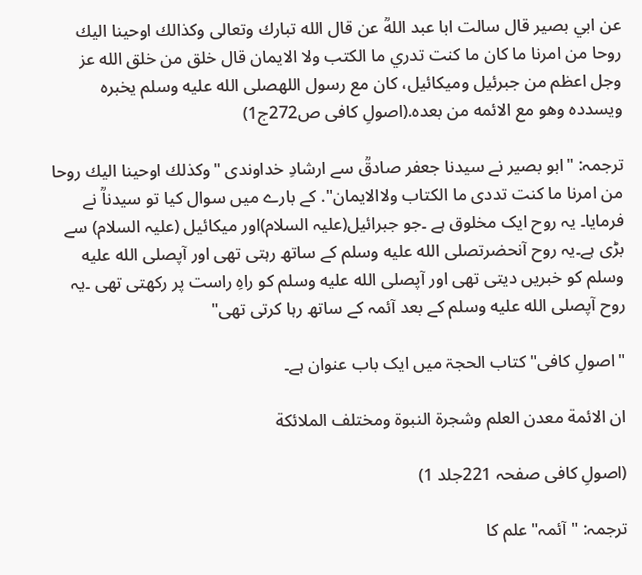عن ابي بصير قال سالت ابا عبد اللهؒ عن قال الله تبارك وتعالى وكذالك اوحينا اليك روحا من امرنا ما كان ما كنت تدري ما الكتب ولا الايمان قال خلق من خلق الله عز وجل اعظم من جبرئيل وميكائيل، كان مع رسول اللهصلى الله عليه وسلم یخبره ويسدده وهو مع الائمه من بعده.(اصولِ کافی ص272ج1)

ترجمہ: "ابو بصیر نے سیدنا جعفر صادقؒ سے ارشادِ خداوندی "وكذلك اوحينا اليك روحا من امرنا ما كنت تددی ما الكتاب ولاالايمان". کے بارے میں سوال کیا تو سیدناؒ نے فرمایا۔ یہ روح ایک مخلوق ہے ۔جو جبرائیل(علیہ السلام)اور میکائیل (علیہ السلام) سے بڑی ہے۔یہ روح آنحضرتصلى الله عليه وسلم کے ساتھ رہتی تھی اور آپصلى الله عليه وسلم کو خبریں دیتی تھی اور آپصلى الله عليه وسلم کو راہِ راست پر رکھتی تھی ۔یہ روح آپصلى الله عليه وسلم کے بعد آئمہ کے ساتھ رہا کرتی تھی"

"اصولِ کافی" کتاب الحجۃ میں ایک باب عنوان ہے۔

ان الائمة معدن العلم وشجرۃ النبوۃ ومختلف الملائكة

(اصولِ کافی صفحہ 221جلد 1)

ترجمہ: "آئمہ" علم کا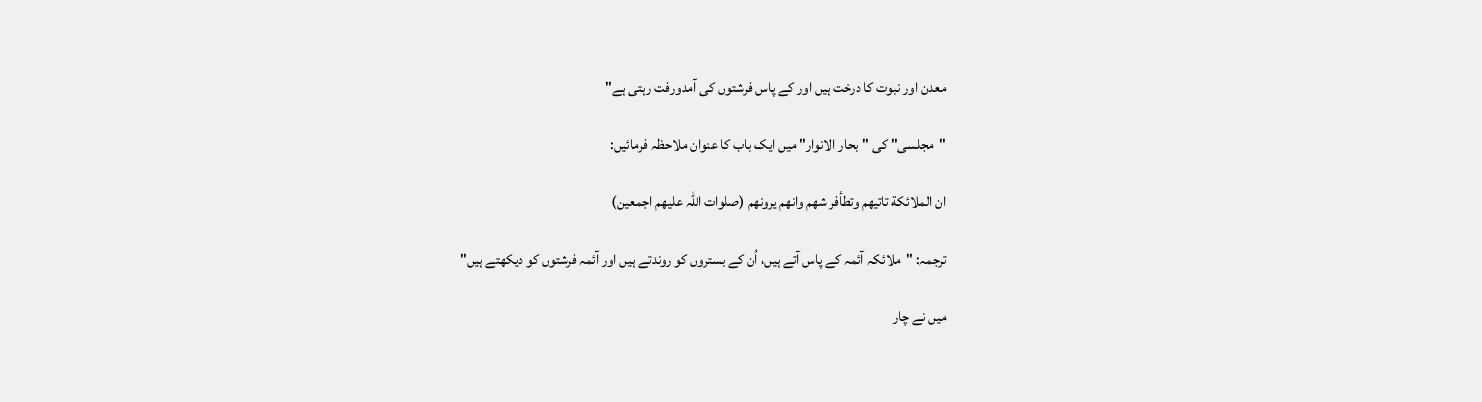معدن اور نبوت کا درخت ہیں اور کے پاس فرشتوں کی آمدورفت رہتی ہے"

"مجلسی" کی "بحار الانوار" میں ایک باب کا عنوان ملاحظہ فرمائیں:

ان الملائکة تاتیھم وتطأفر شھم وانھم یرونھم (صلوات اللہ علیھم اجمعین)

ترجمہ: "ملائکہ آئمہ کے پاس آتے ہیں، اُن کے بستروں کو روندتے ہیں اور آئمہ فرشتوں کو دیکھتے ہیں"

میں نے چار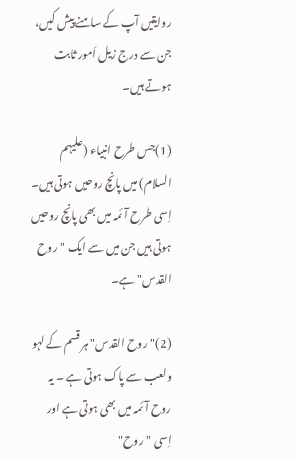روایتیں آپ کے سامنے پیش کیں، جن سے درج زیل اَمور ثابت ہوتے ہیں۔

(1)جس طرح انبیاء (علیہم السلام) میں پانچ روحیں ہوتی ہیں۔ اِسی طرح آئمہ میں بھی پانچ روحیں ہوتی ہیں جن میں سے ایک "روح القدس" ہے۔

(2)"روح القدس" ہر قسم کے لہو ولعب سے پاک ہوتی ہے ۔ یہ روح آئمہ میں بھی ہوتی ہے اور اِسی "روح"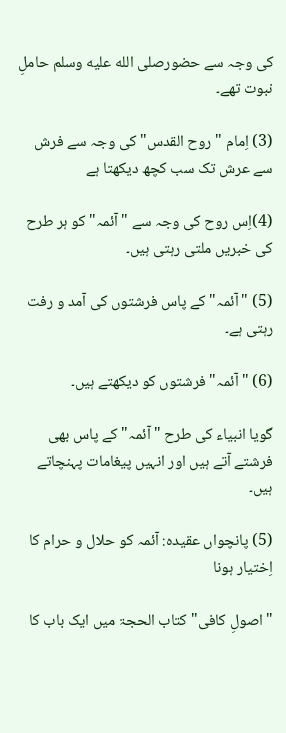کی وجہ سے حضورصلى الله عليه وسلم حاملِ نبوت تھے۔

(3) اِمام "روح القدس" کی وجہ سے فرش سے عرش تک سب کچھ دیکھتا ہے

(4)اِس روح کی وجہ سے "آئمہ" کو ہر طرح کی خبریں ملتی رہتی ہیں۔

(5) "آئمہ" کے پاس فرشتوں کی آمد و رفت رہتی ہے۔

(6) "آئمہ" فرشتوں کو دیکھتے ہیں۔

گویا انبیاء کی طرح "آئمہ" کے پاس بھی فرشتے آتے ہیں اور انہیں پیغامات پہنچاتے ہیں۔

(5) پانچواں عقیدہ: آئمہ کو حلال و حرام کا اِختیار ہونا

"اصولِ کافی" کتاب الحجۃ میں ایک باب کا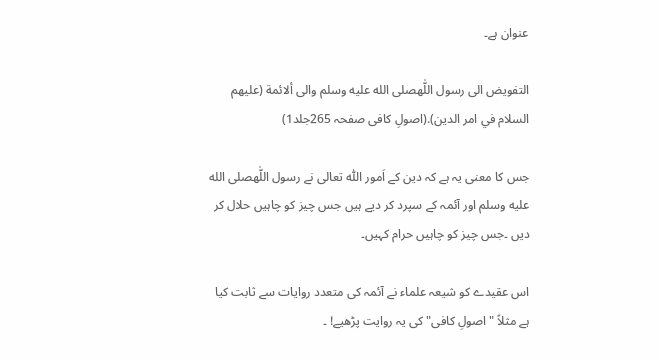عنوان ہے۔

التفويض الى رسول اللّٰهصلى الله عليه وسلم والى ألائمة (عليهم السلام في امر الدين).(اصولِ کافی صفحہ 265جلد1)

جس کا معنی یہ ہے کہ دین کے اَمور اللّٰہ تعالی نے رسول اللّٰهصلى الله عليه وسلم اور آئمہ کے سپرد کر دیے ہیں جس چیز کو چاہیں حلال کر دیں ۔جس چیز کو چاہیں حرام کہیں۔

اس عقیدے کو شیعہ علماء نے آئمہ کی متعدد روایات سے ثابت کیا ہے مثلاً "اصولِ کافی" کی یہ روایت پڑھیے! ۔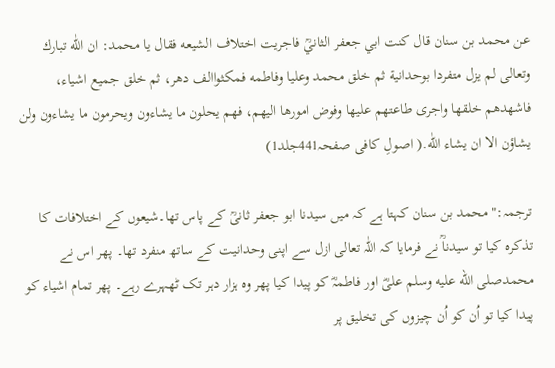عن محمد بن سنان قال كنت ابي جعفر الثانيؒ فاجريت اختلاف الشيعه فقال يا محمد: ان اللّٰه تبارك وتعالى لم يزل متفردا بوحدانية ثم خلق محمد وعليا وفاطمه فمكثواالف دهر، ثم خلق جميع اشياء، فاشهدهم خلقها واجری طاعتهم عليها وفوض امورها اليهم، فهم يحلون ما يشاءون ويحرمون ما يشاءون ولن يشاؤن الا ان يشاء اللّٰه.( اصولِ كافى صفحہ441جلد1)

ترجمہ:" محمد بن سنان کہتا ہے کہ میں سیدنا ابو جعفر ثانیؒ کے پاس تھا۔شیعوں کے اختلافات کا تذکرہ کیا تو سیدناؒ نے فرمایا کہ اللّٰہ تعالی ازل سے اپنی وحدانیت کے ساتھ منفرد تھا۔ پھر اس نے محمدصلى الله عليه وسلم علیؓ اور فاطمہؓ کو پیدا کیا پھر وہ ہزار دہر تک ٹھہرے رہے۔ پھر تمام اشیاء کو پیدا کیا تو اُن کو اُن چیزوں کی تخلیق پر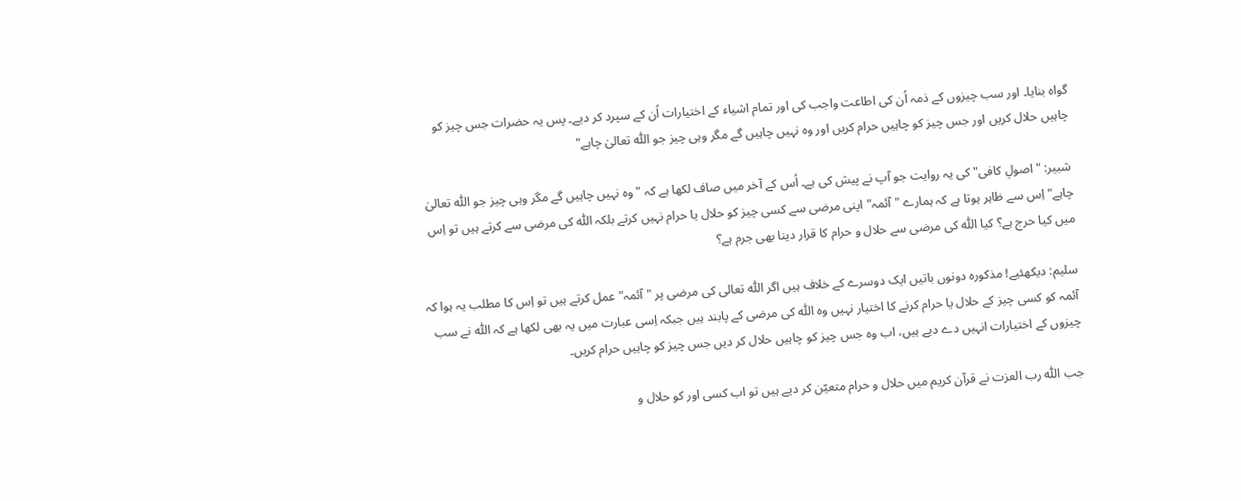گواہ بنایا۔ اور سب چیزوں کے ذمہ اُن کی اطاعت واجب کی اور تمام اشیاء کے اختیارات اُن کے سپرد کر دیے۔ پس یہ حضرات جس چیز کو چاہیں حلال کریں اور جس چیز کو چاہیں حرام کریں اور وہ نہیں چاہیں گے مگر وہی چیز جو اللّٰہ تعالیٰ چاہے"

شبیر: "اصولِ کافی" کی یہ روایت جو آپ نے پیش کی ہے۔ اُس کے آخر میں صاف لکھا ہے کہ "وہ نہیں چاہیں گے مگر وہی چیز جو اللّٰہ تعالیٰ چاہے" اِس سے ظاہر ہوتا ہے کہ ہمارے "آئمہ" اپنی مرضی سے کسی چیز کو حلال یا حرام نہیں کرتے بلکہ اللّٰہ کی مرضی سے کرتے ہیں تو اِس میں کیا حرج ہے؟ کیا اللّٰہ کی مرضی سے حلال و حرام کا قرار دینا بھی جرم ہے؟

سلیم: دیکھئیے! مذکورہ دونوں باتیں ایک دوسرے کے خلاف ہیں اگر اللّٰه تعالی کی مرضی پر "آئمہ" عمل کرتے ہیں تو اِس کا مطلب یہ ہوا کہ آئمہ کو کسی چیز کے حلال یا حرام کرنے کا اختیار نہیں وہ اللّٰہ کی مرضی کے پابند ہیں جبکہ اِسی عبارت میں یہ بھی لکھا ہے کہ اللّٰہ نے سب چیزوں کے اختیارات انہیں دے دیے ہیں، اب وہ جس چیز کو چاہیں حلال کر دیں جس چیز کو چاہیں حرام کریں۔

جب اللّٰہ رب العزت نے قرآن کریم میں حلال و حرام متعیّن کر دیے ہیں تو اب کسی اور کو حلال و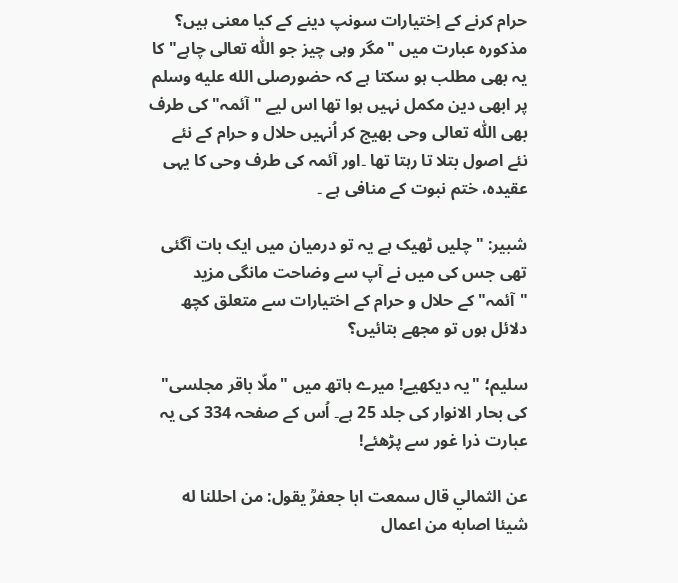حرام کرنے کے اِختیارات سونپ دینے کے کیا معنی ہیں؟ مذکورہ عبارت میں "مگر وہی چیز جو اللّٰہ تعالی چاہے" کا یہ بھی مطلب ہو سکتا ہے کہ حضورصلى الله عليه وسلم پر ابھی دین مکمل نہیں ہوا تھا اس لیے "آئمہ" کی طرف بھی اللّٰہ تعالی وحی بھیج کر اُنہیں حلال و حرام کے نئے نئے اصول بتلا تا رہتا تھا ۔اور آئمہ کی طرف وحی کا یہی عقیدہ، ختم نبوت کے منافی ہے ۔

شبیر: "چلیں ٹھیک ہے یہ تو درمیان میں ایک بات آگئی تھی جس کی میں نے آپ سے وضاحت مانگی مزید "آئمہ" کے حلال و حرام کے اختیارات سے متعلق کچھ دلائل ہوں تو مجھے بتائیں؟

سلیم؛ "یہ دیکھیے! میرے ہاتھ میں "ملّا باقر مجلسی" کی بحار الانوار کی جلد 25 ہے۔ اُس کے صفحہ 334 کی یہ عبارت ذرا غور سے پڑھئے!

عن الثمالي قال سمعت ابا جعفرؒ یقول: من احللنا له شيئا اصابه من اعمال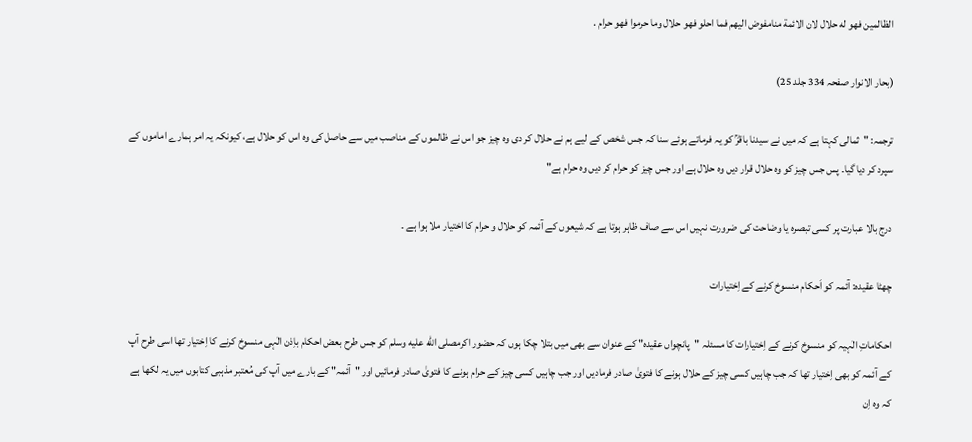الظالمين فهو له حلال لان الائمة منامفوض اليهم فما احلو فهو حلال وما حرموا فهو حرام .

(بحار الانوار صفحہ 334 جلد 25)

ترجمہ: "ثمالی کہتا ہے کہ میں نے سیدنا باقرؒ کو یہ فرماتے ہوئے سنا کہ جس شخص کے لیے ہم نے حلال کر دی وہ چیز جو اس نے ظالموں کے مناصب میں سے حاصل کی وہ اس کو حلال ہے، کیونکہ یہ امر ہمارے اماموں کے سپرد کر دیا گیا۔ پس جس چیز کو وہ حلال قرار دیں وہ حلال ہے اور جس چیز کو حرام کر دیں وہ حرام ہے"

درج بالا عبارت پر کسی تبصرہ یا وضاحت کی ضرورت نہیں اس سے صاف ظاہر ہوتا ہے کہ شیعوں کے آئمہ کو حلال و حرام کا اختیار ملا ہوا ہے ۔

چھٹا عقیدہ: آئمہ کو اَحکام منسوخ کرنے کے اِختیارات

احکاماتِ الٰہیہ کو منسوخ کرنے کے اِختیارات کا مسئلہ "پانچواں عقیدہ" کے عنوان سے بھی میں بتلا چکا ہوں کہ حضور اکرمصلى الله عليه وسلم کو جس طرح بعض احکام باِذن الٰہی منسوخ کرنے کا اِختیار تھا اسی طرح آپ کے آئمہ کو بھی اِختیار تھا کہ جب چاہیں کسی چیز کے حلال ہونے کا فتویٰ صادر فرمادیں اور جب چاہیں کسی چیز کے حرام ہونے کا فتویٰ صادر فرمائیں اور "آئمہ" کے بارے میں آپ کی مُعتبر مذہبی کتابوں میں یہ لکھا ہے کہ وہ اِن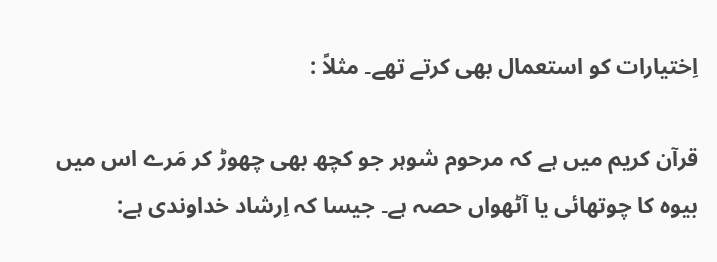اِختیارات کو استعمال بھی کرتے تھے۔ مثلاً :

قرآن کریم میں ہے کہ مرحوم شوہر جو کچھ بھی چھوڑ کر مَرے اس میں بیوہ کا چوتھائی یا آٹھواں حصہ ہے۔ جیسا کہ اِرشاد خداوندی ہے: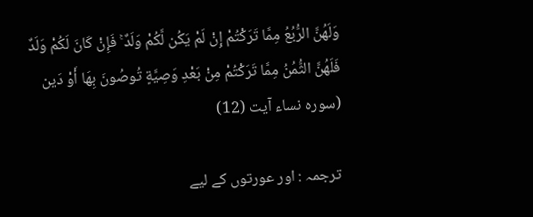وَلَهُنَّ الرُّبُعُ مِمَّا تَرَكْتُمْ إِنْ لَمْ يَكُن لَّكُمْ وَلَدٌ ۚ فَإِنْ كَانَ لَكُمْ وَلَدٌ فَلَهُنَّ الثُّمُنُ مِمَّا تَرَكْتُمْ مِنْ بَعْدِ وَصِيَّةٍ تُوصُونَ بِهَا أَوْ دَين (سوره نساء آیت (12)

 ترجمہ : اور عورتوں کے لیے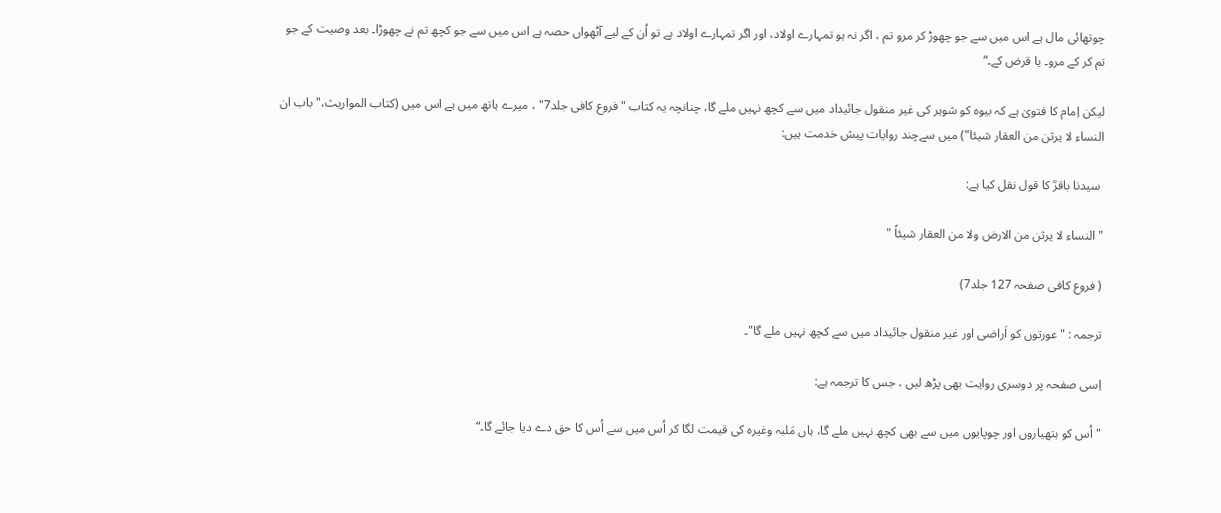چوتھائی مال ہے اس میں سے جو چھوڑ کر مرو تم ، اگر نہ ہو تمہارے اولاد، اور اگر تمہارے اولاد ہے تو اُن کے لیے آٹھواں حصہ ہے اس میں سے جو کچھ تم نے چھوڑا۔ بعد وصیت کے جو تم کر کے مرو۔ یا قرض کے۔“

لیکن اِمام کا فتویٰ ہے کہ بیوہ کو شوہر کی غیر منقول جائیداد میں سے کچھ نہیں ملے گا، چنانچہ یہ کتاب "فروع کافی جلد7" ، میرے ہاتھ میں ہے اس میں (کتاب المواريث،" باب ان النساء لا يرثن من العقار شيئا") میں سےچند روایات پیش خدمت ہیں:

 سیدنا باقرؒ کا قول نقل کیا ہے:

" النساء لا يرثن من الارض ولا من العقار شيئاً "

( فروع کافی صفحہ 127 جلد7)

ترجمہ : "عورتوں کو اَراضی اور غیر منقول جائیداد میں سے کچھ نہیں ملے گا"۔

اِسی صفحہ پر دوسری روایت بھی پڑھ لیں ، جس کا ترجمہ ہے:

"اُس کو ہتھیاروں اور چوپایوں میں سے بھی کچھ نہیں ملے گا، ہاں مَلبہ وغیرہ کی قیمت لگا کر اُس میں سے اُس کا حق دے دیا جائے گا۔“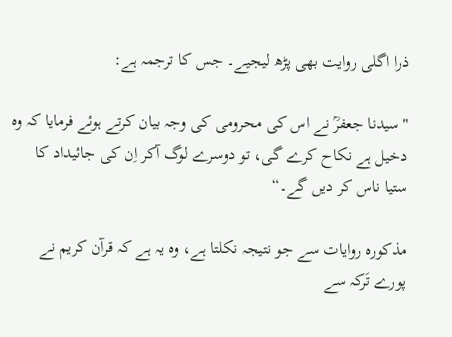ذرا اگلی روایت بھی پڑھ لیجیے۔ جس کا ترجمہ ہے:

"سیدنا جعفرؒ نے اس کی محرومی کی وجہ بیان کرتے ہوئے فرمایا کہ وہ دخیل ہے نکاح کرے گی، تو دوسرے لوگ آکر اِن کی جائیداد کا ستیا ناس کر دیں گے۔“

مذکورہ روایات سے جو نتیجہ نکلتا ہے، وہ یہ ہے کہ قرآن کریم نے پورے تَرکہ سے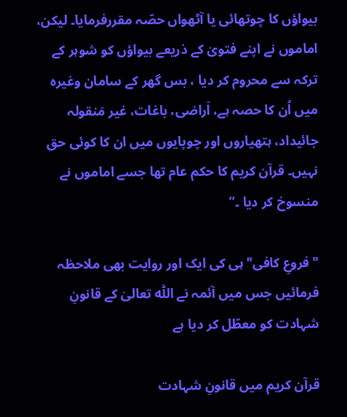بیواؤں کا چوتھائی یا آٹھواں حصّہ مقررفرمایا۔ لیکن، اماموں نے اپنے فتویٰ کے ذریعے بیواؤں کو شوہر کے ترکہ سے محروم کر دیا ، بس گھر کے سامان وغیرہ میں اُن کا حصہ ہے، اَراضی، باغات، غیر مَنقولہ جائیداد، ہتھیاروں اور چوپایوں میں ان کا کوئی حق نہیں۔ قرآن کریم کا حکم عام تھا جسے اماموں نے منسوخ کر دیا ۔“

"فروعِ کافی" ہی کی ایک اور روایت بھی ملاحظہ فرمائیں جس میں آئمہ نے اللّٰہ تعالیٰ کے قانونِ شہادت کو معطّل کر دیا ہے

قرآن کریم میں قانونِ شہادت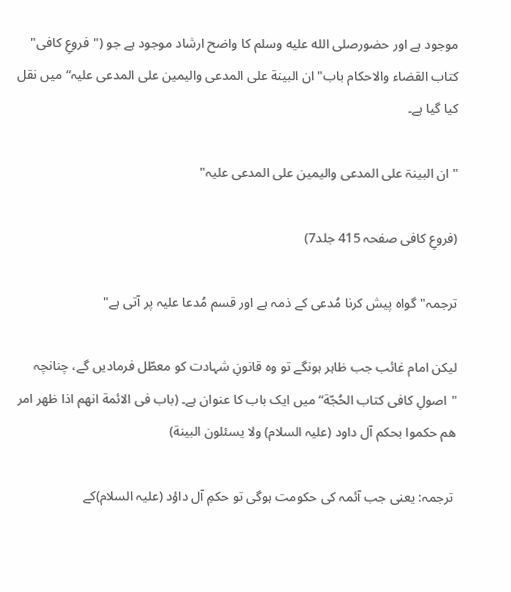موجود ہے اور حضورصلى الله عليه وسلم کا واضح ارشاد موجود ہے جو ("فروعِ کافی" کتاب القضاء والاحکام باب" ان البينة على المدعى واليمين على المدعی علیہ“ میں نقل کیا گیا ہے۔

"ان البینۃ علی المدعی والیمین علی المدعی علیہ"

(فروعِ کافی صفحہ 415 جلد7)

ترجمہ"گواہ پیش کرنا مُدعی کے ذمہ ہے اور قسم مُدعا علیہ پر آتی ہے"

لیکن امام غائب جب ظاہر ہونگے تو وہ قانونِ شہادت کو معطّل فرمادیں گے، چنانچہ "اصولِ کافی کتاب الحُجّة“ میں ایک باب کا عنوان ہے۔ (باب فى الائمة انهم اذا ظهر امر هم حكموا بحكم آل داود (علیہ السلام) ولا يسئلون البينة)

 ترجمہ: یعنی جب آئمہ کی حکومت ہوگی تو حکمِ آل داؤد (علیہ السلام)کے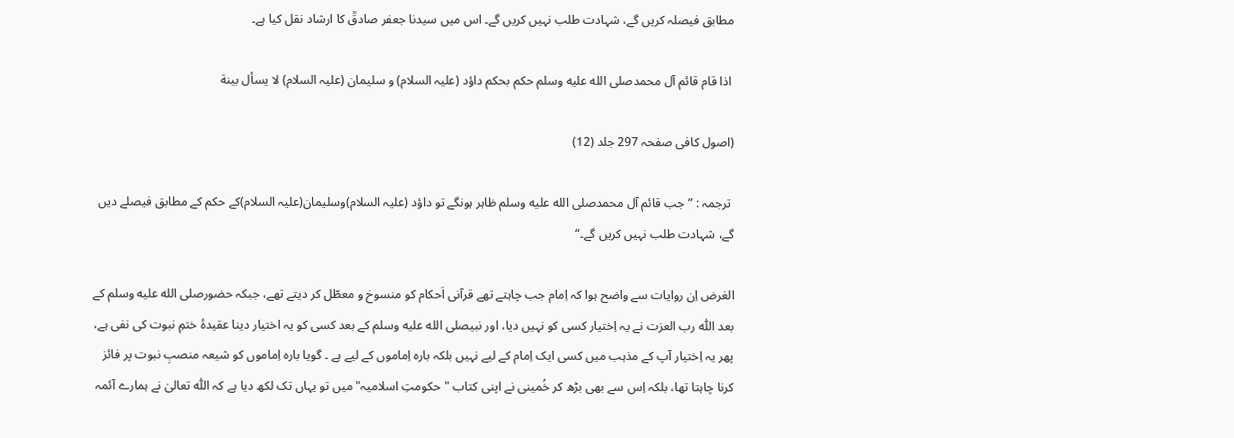مطابق فیصلہ کریں گے، شہادت طلب نہیں کریں گے۔ اس میں سیدنا جعفر صادقؒ کا ارشاد نقل کیا ہے۔

 اذا قام قائم آل محمدصلى الله عليه وسلم حکم بحكم داؤد (علیہ السلام) و سلیمان (علیہ السلام) لا يسأل بينة

(اصول کافی صفحہ 297 جلد (12)

 ترجمہ : ” جب قائم آل محمدصلى الله عليه وسلم ظاہر ہونگے تو داؤد (علیہ السلام)وسلیمان(علیہ السلام)کے حکم کے مطابق فیصلے دیں گے، شہادت طلب نہیں کریں گے۔“

الغرض اِن روایات سے واضح ہوا کہ اِمام جب چاہتے تھے قرآنی اَحکام کو منسوخ و معطّل کر دیتے تھے، جبکہ حضورصلى الله عليه وسلم کے بعد اللّٰہ رب العزت نے یہ اِختیار کسی کو نہیں دیا، اور نبیصلى الله عليه وسلم کے بعد کسی کو یہ اختیار دینا عقیدۂ ختمِ نبوت کی نفی ہے، پھر یہ اِختیار آپ کے مذہب میں کسی ایک اِمام کے لیے نہیں بلکہ بارہ اِماموں کے لیے ہے ۔ گویا بارہ اِماموں کو شیعہ منصبِ نبوت پر فائز کرنا چاہتا تھا، بلکہ اِس سے بھی بڑھ کر خُمینی نے اپنی کتاب "حکومتِ اسلامیہ" میں تو یہاں تک لکھ دیا ہے کہ اللّٰہ تعالیٰ نے ہمارے آئمہ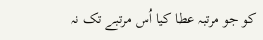کو جو مرتبہ عطا کیا اُس مرتبے تک نہ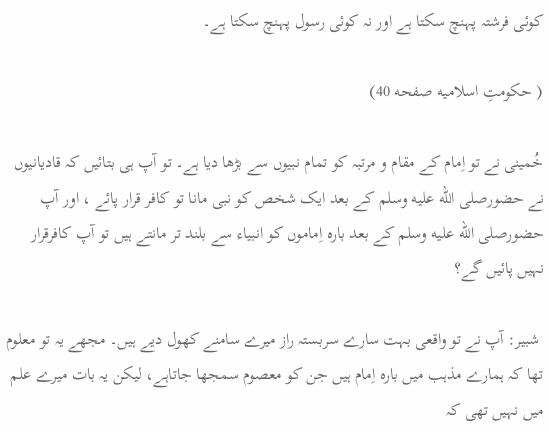کوئی فرشتہ پہنچ سکتا ہے اور نہ کوئی رسول پہنچ سکتا ہے۔

( حکومتِ اسلامیه صفحه 40)

خُمینی نے تو اِمام کے مقام و مرتبہ کو تمام نبیوں سے بڑھا دیا ہے۔ تو آپ ہی بتائیں کہ قادیانیوں نے حضورصلى الله عليه وسلم کے بعد ایک شخص کو نبی مانا تو کافر قرار پائے ، اور آپ حضورصلى الله عليه وسلم کے بعد بارہ اِماموں کو انبیاء سے بلند تر مانتے ہیں تو آپ کافرقرار نہیں پائیں گے؟

 شبیر: آپ نے تو واقعی بہت سارے سربستہ راز میرے سامنے کھول دیے ہیں۔ مجھے یہ تو معلوم تھا کہ ہمارے مذہب میں بارہ اِمام ہیں جن کو معصوم سمجھا جاتاہے، لیکن یہ بات میرے علم میں نہیں تھی کہ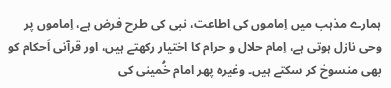ہمارے مذہب میں اِماموں کی اطاعت، نبی کی طرح فرض ہے، اِماموں پر وحی نازل ہوتی ہے، اِمام حلال و حرام کا اختیار رکھتے ہیں، اور قرآنی اَحکام کو بھی منسوخ کر سکتے ہیں۔ وغیرہ پھر امام خُمینی کی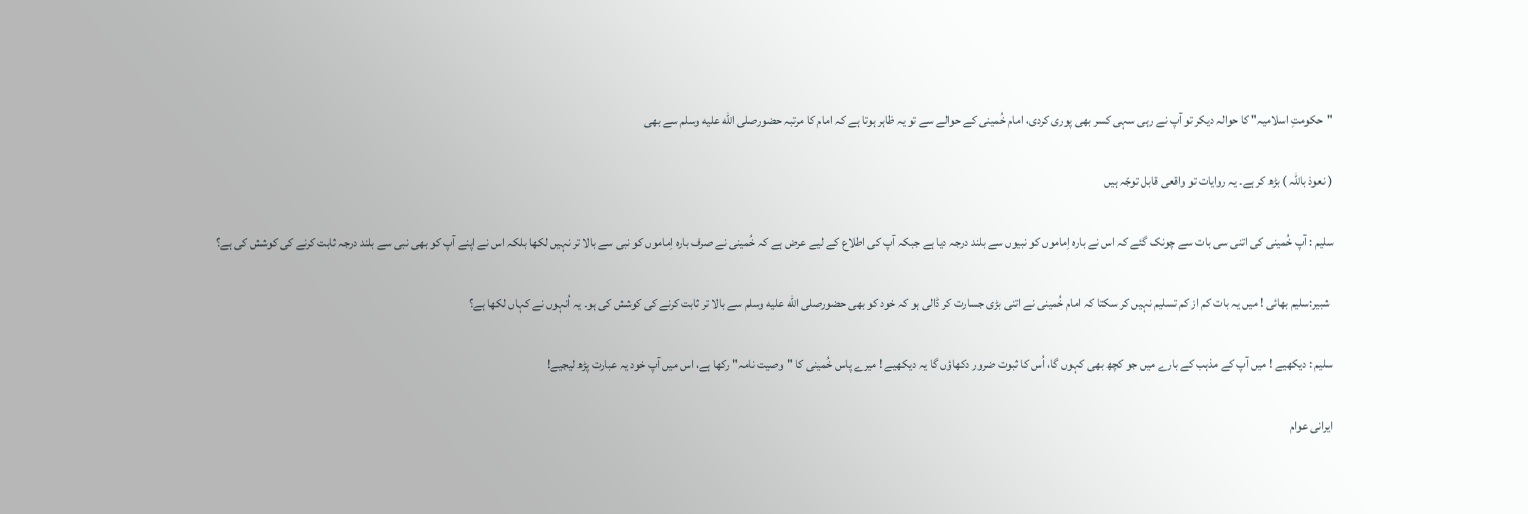"حکومتِ اسلامیہ" کا حوالہ دیکر تو آپ نے رہی سہی کسر بھی پوری کردی، امام خُمینی کے حوالے سے تو یہ ظاہر ہوتا ہے کہ امام کا مرتبہ حضورصلى الله عليه وسلم سے بھی

( نعوذ باللّٰہ ) بڑھ کر ہے۔ یہ روایات تو واقعی قابل توجّہ ہیں

سلیم : آپ خُمینی کی اتنی سی بات سے چونک گئے کہ اس نے بارہ اِماموں کو نبیوں سے بلند درجہ دیا ہے جبکہ آپ کی اطلاع کے لیے عرض ہے کہ خُمینی نے صرف بارہ اِماموں کو نبی سے بالا تر نہیں لکھا بلکہ اس نے اپنے آپ کو بھی نبی سے بلند درجہ ثابت کرنے کی کوشش کی ہے؟

 شبیر:سلیم بھائی ! میں یہ بات کم از کم تسلیم نہیں کر سکتا کہ امام خُمینی نے اتنی بڑی جسارت کر ڈالی ہو کہ خود کو بھی حضورصلى الله عليه وسلم سے بالا تر ثابت کرنے کی کوشش کی ہو۔ یہ اُنہوں نے کہاں لکھا ہے؟

سلیم : دیکھیے ! میں آپ کے مذہب کے بارے میں جو کچھ بھی کہوں گا، اُس کا ثبوت ضرور دکھاؤں گا یہ دیکھیے ! میرے پاس خُمینی کا "وصیت نامہ" رکھا ہے، اس میں آپ خود یہ عبارت پڑھ لیجیے!

ایرانی عوام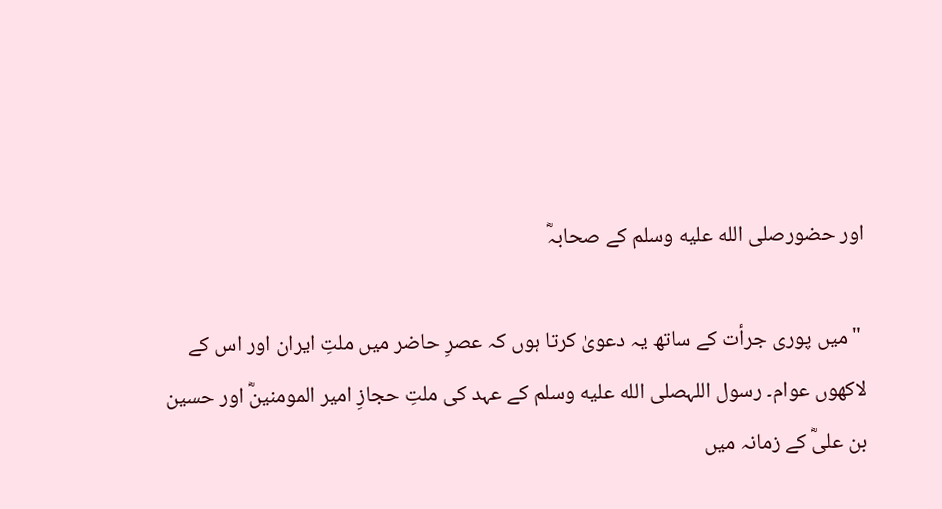اور حضورصلى الله عليه وسلم کے صحابہؓ

 "میں پوری جرأت کے ساتھ یہ دعویٰ کرتا ہوں کہ عصرِ حاضر میں ملتِ ایران اور اس کے لاکھوں عوام۔ رسول اللہصلى الله عليه وسلم کے عہد کی ملتِ حجازِ امیر المومنینؓ اور حسین بن علیؓ کے زمانہ میں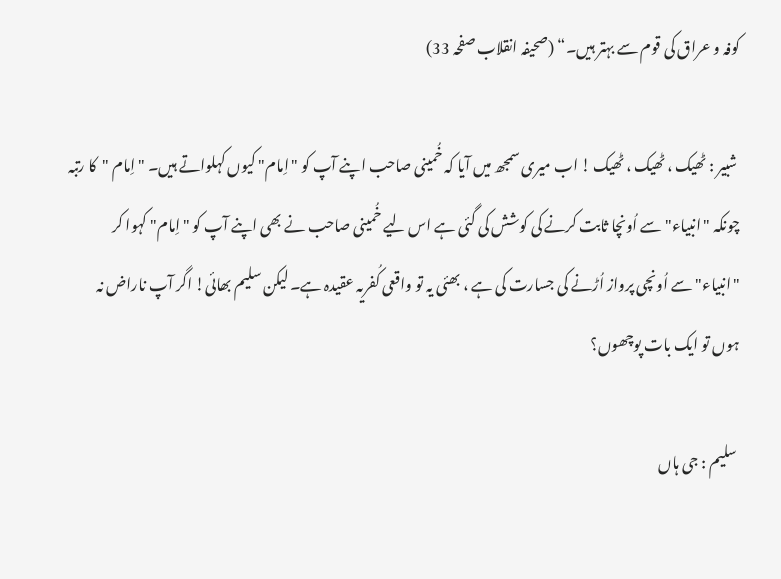کوفہ و عراق کی قوم سے بہتر ہیں۔“ (صحیفہ انقلاب صفحہ 33)

 شبیر : ٹھیک ، ٹھیک ، ٹھیک ! اب میری سمجھ میں آیا کہ خُمینی صاحب اپنے آپ کو "اِمام" کیوں کہلواتے ہیں۔ "اِمام "کا رتبہ چونکہ "انبیاء" سے اُونچا ثابت کرنے کی کوشش کی گئی ہے اس لیے خُمینی صاحب نے بھی اپنے آپ کو "اِمام" کہوا کر "انبیاء" سے اُونچی پرواز اُڑنے کی جسارت کی ہے ، بھئی یہ تو واقعی کُفریہ عقیدہ ہے۔ لیکن سلیم بھائی! اگر آپ ناراض نہ ہوں تو ایک بات پوچھوں؟

 سلیم : جی ہاں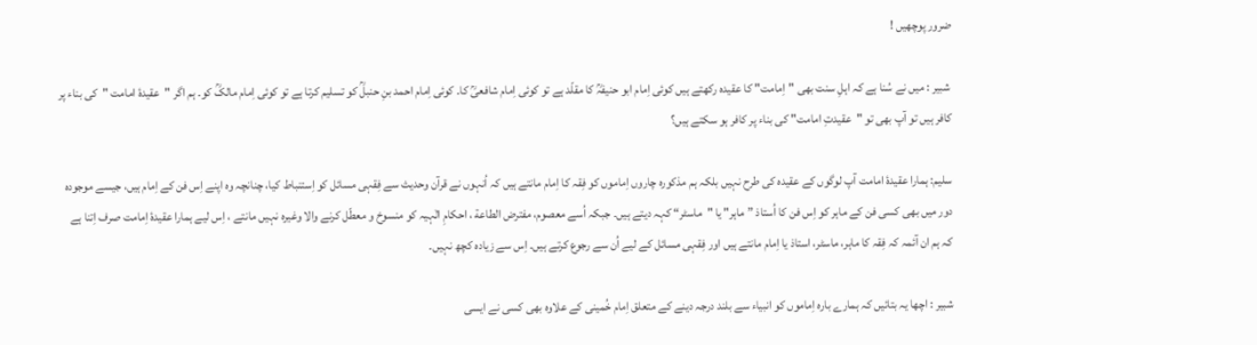ضرور پوچھیں !

 شبیر : میں نے سُنا ہے کہ اہلِ سنت بھی "اِمامت" کا عقیدہ رکھتے ہیں کوئی اِمام ابو حنیفہؒ کا مقلّد ہے تو کوئی اِمام شافعیؒ کا۔ کوئی اِمام احمد بنِ حنبلؒ کو تسلیم کرتا ہے تو کوئی اِمام مالکؒ کو۔ ہم اگر "عقیدۂ امامت "کی بناء پر کافر ہیں تو آپ بھی تو "عقیدتِ امامت" کی بناء پر کافر ہو سکتے ہیں؟

سلیم: ہمارا عقیدۂ امامت آپ لوگوں کے عقیدہ کی طرح نہیں بلکہ ہم مذکورہ چاروں اِماموں کو فِقہ کا اِمام مانتے ہیں کہ اُنہوں نے قرآن وحدیث سے فِقہی مسائل کو اِستنباط کیا، چنانچہ وہ اپنے اِس فن کے اِمام ہیں، جیسے موجودہ دور میں بھی کسی فن کے ماہر کو اِس فن کا اُستاذ ”ماہر" یا "ماسٹر“ کہہ دیتے ہیں۔ جبکہ اُسے معصوم، مفترض الطاعة ، احکامِ الٰہیہ کو منسوخ و معطّل کرنے والا وغیرہ نہیں مانتے ، اِس لیے ہمارا عقیدۂ اِمامت صرف اِتنا ہے کہ ہم ان آئمہ کہ فِقہ کا ماہر، ماسٹر، استاذ یا اِمام مانتے ہیں اور فِقہی مسائل کے لیے اُن سے رجوع کرتے ہیں۔ اِس سے زیادہ کچھ نہیں۔

شبیر : اچھا یہ بتائیں کہ ہمارے بارہ اِماموں کو انبیاء سے بلند درجہ دینے کے متعلق اِمام خُمینی کے علاوہ بھی کسی نے ایسی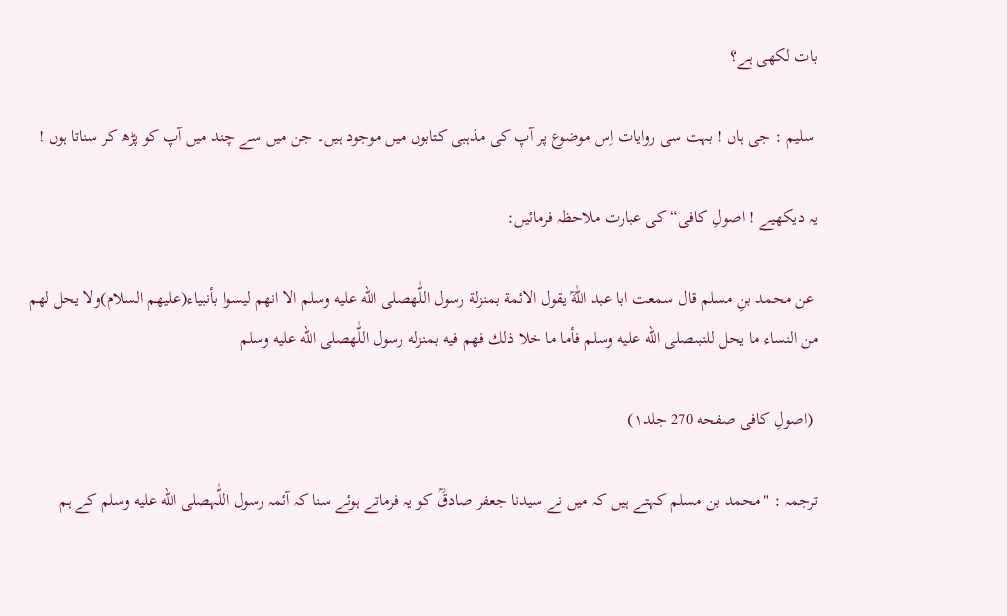بات لکھی ہے؟

 سلیم : جی ہاں ! بہت سی روایات اِس موضوع پر آپ کی مذہبی کتابوں میں موجود ہیں۔ جن میں سے چند میں آپ کو پڑھ کر سناتا ہوں !

یہ دیکھیے ! اصولِ کافی“ کی عبارت ملاحظہ فرمائیں:

 عن محمد بنِ مسلم قال سمعت ابا عبد اللّٰهؒ يقول الائمة بمنزلة رسول اللّٰهصلى الله عليه وسلم الا انهم ليسوا بأنبياء(علیھم السلام)ولا يحل لهم من النساء ما يحل للنبىصلى الله عليه وسلم فأما ما خلا ذلك فهم فيه بمنزله رسول اللّٰهصلى الله عليه وسلم

 (اصولِ کافی صفحه 270 جلد۱)

ترجمہ : "محمد بن مسلم کہتے ہیں کہ میں نے سیدنا جعفر صادقؒ کو یہ فرماتے ہوئے سنا کہ آئمہ رسول اللّٰہصلى الله عليه وسلم کے ہم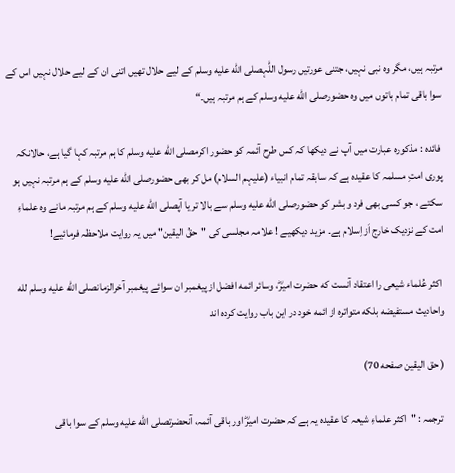مرتبہ ہیں، مگر وہ نبی نہیں، جتنی عورتیں رسول اللّٰہصلى الله عليه وسلم کے لیے حلال تھیں اتنی ان کے لیے حلال نہیں اس کے سوا باقی تمام باتوں میں وہ حضورصلى الله عليه وسلم کے ہم مرتبہ ہیں۔“

 فائدہ : مذکورہ عبارت میں آپ نے دیکھا کہ کس طرح آئمہ کو حضور اکرمصلى الله عليه وسلم کا ہم مرتبہ کہا گیا ہے، حالانکہ پوری امتِ مسلمہ کا عقیدہ ہے کہ سابقہ تمام انبیاء (علیہم السلام) مل کر بھی حضورصلى الله عليه وسلم کے ہم مرتبہ نہیں ہو سکتے ، جو کسی بھی فرد و بشر کو حضورصلى الله عليه وسلم سے بالا تر یا آپصلى الله عليه وسلم کے ہم مرتبہ مانے وہ علماءِ امت کے نزدیک خارج اَز اِسلام ہے۔ مزید دیکھیے ! علامہ مجلسی کی "حقُ الیقین" میں یہ روایت ملاحظہ فرمائیے!

 اکثر عُلماء شیعی را اعتقاد آنست که حضرت امیرؓ، وسائر ائمه افضل از پیغمبر ان سوائے پیغمبر آخرالزمانصلى الله عليه وسلم لله واحادیث مستفیضه بلکه متواتره از ائمه خود در این باب روایت کرده اند

( حق الیقین صفحه 70)

 ترجمہ : "اکثر علماءِ شیعہ کا عقیدہ یہ ہے کہ حضرت امیرؓ اور باقی آئمہ، آنحضرتصلى الله عليه وسلم کے سوا باقی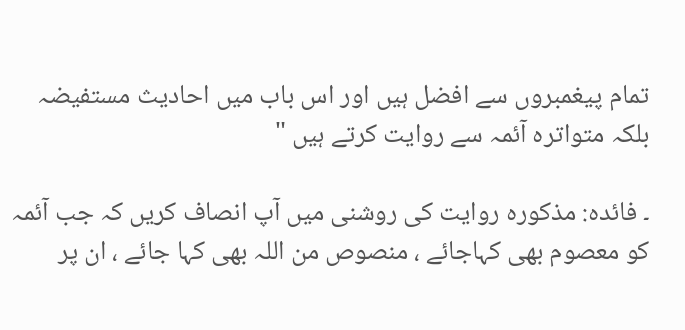تمام پیغمبروں سے افضل ہیں اور اس باب میں احادیث مستفیضہ بلکہ متواترہ آئمہ سے روایت کرتے ہیں "

۔ فائدہ: مذکورہ روایت کی روشنی میں آپ انصاف کریں کہ جب آئمہ کو معصوم بھی کہاجائے ، منصوص من اللہ بھی کہا جائے ، ان پر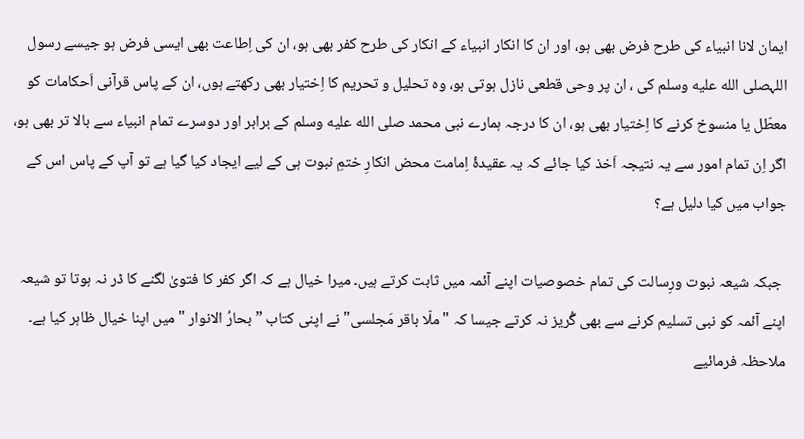ایمان لانا انبیاء کی طرح فرض بھی ہو، اور ان کا انکار انبیاء کے انکار کی طرح کفر بھی ہو، ان کی اِطاعت بھی ایسی فرض ہو جیسے رسول اللہصلى الله عليه وسلم کی ، ان پر وحی قطعی نازل ہوتی ہو، وہ تحلیل و تحریم کا اِختیار بھی رکھتے ہوں، ان کے پاس قرآنی اَحکامات کو معطّل یا منسوخ کرنے کا اِختیار بھی ہو، ان کا درجہ ہمارے نبی محمد صلى الله عليه وسلم کے برابر اور دوسرے تمام انبیاء سے بالا تر بھی ہو، اگر اِن تمام امور سے یہ نتیجہ اَخذ کیا جائے کہ یہ عقیدۂ اِمامت محض انکارِ ختمِ نبوت ہی کے لیے ایجاد کیا گیا ہے تو آپ کے پاس اس کے جواب میں کیا دلیل ہے؟

 جبکہ شیعہ نبوت ورِسالت کی تمام خصوصیات اپنے آئمہ میں ثابت کرتے ہیں۔ میرا خیال ہے کہ اگر کفر کا فتویٰ لگنے کا ڈر نہ ہوتا تو شیعہ اپنے آئمہ کو نبی تسلیم کرنے سے بھی گُریز نہ کرتے جیسا کہ "ملّا باقر مَجلسی" نے اپنی کتاب ” بحارُ الانوار "میں اپنا خیال ظاہر کیا ہے۔ ملاحظہ فرمائیے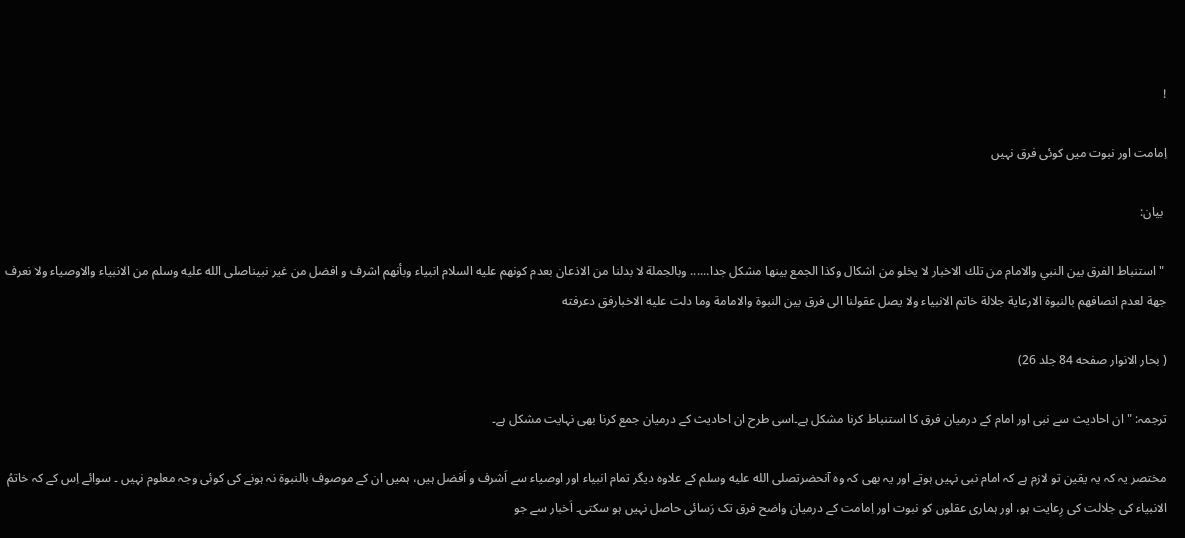!

اِمامت اور نبوت میں کوئی فرق نہیں

 بیان:

 "استنباط الفرق بين النبي والامام من تلك الاخبار لا يخلو من اشكال وكذا الجمع بينها مشكل جدا...... وبالجملة لا بدلنا من الاذعان بعدم كونهم عليه السلام انبياء وبأنهم اشرف و افضل من غير نبيناصلى الله عليه وسلم من الانبياء والاوصياء ولا نعرف جهة لعدم انصافهم بالنبوة الارعاية جلالة خاتم الانبياء ولا يصل عقولنا الى فرق بين النبوة والامامة وما دلت عليه الاخبارفق دعرفته

( بحار الانوار صفحه 84 جلد 26)

ترجمہ: "ان احادیث سے نبی اور امام کے درمیان فرق کا استنباط کرنا مشکل ہے۔اسی طرح ان احادیث کے درمیان جمع کرنا بھی نہایت مشکل ہے۔

مختصر یہ کہ یہ یقین تو لازم ہے کہ امام نبی نہیں ہوتے اور یہ بھی کہ وہ آنحضرتصلى الله عليه وسلم کے علاوہ دیگر تمام انبیاء اور اوصیاء سے اَشرف و اَفضل ہیں، ہمیں ان کے موصوف بالنبوة نہ ہونے کی کوئی وجہ معلوم نہیں ۔ سوائے اِس کے کہ خاتمُ الانبیاء کی جلالت کی رِعایت ہو، اور ہماری عقلوں کو نبوت اور اِمامت کے درمیان واضح فرق تک رَسائی حاصل نہیں ہو سکتی۔ اَخبار سے جو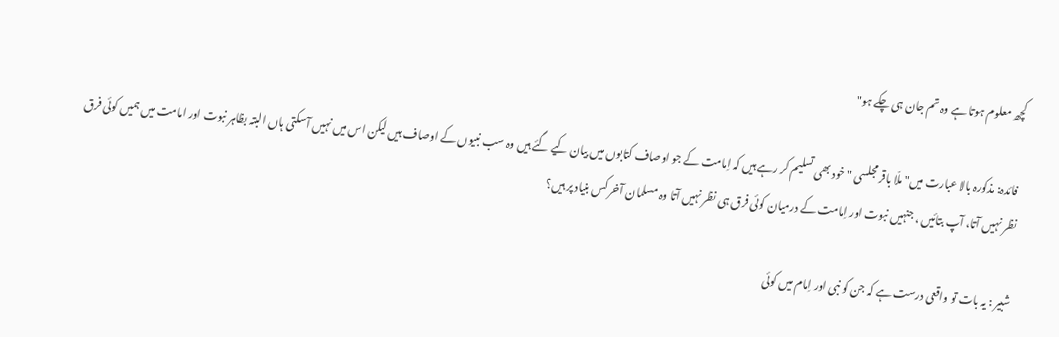کچھ معلوم ہوتا ہے وہ تم جان ہی چکے ہو"

 فائدہ: مذکورہ بالا عبارت میں" ملّا باقر مجلسی "خود بھی تسلیم کر رہے ہیں کہ اِمامت کے جو اوصاف کتابوں میں بیان کیے گئے ہیں وہ سب نبیوں کے اوصاف ہیں لیکن اس میں نہیں آسکتی ہاں البتہ بظاہر نبوت اور امامت میں ہمیں کوئی فرق نظر نہیں آتا، آپ بتائیں ، جنہیں نبوت اور اِمامت کے درمیان کوئی فرق ہی نظر نہیں آتا وہ مسلمان آخر کس بنیاد پر ہیں؟

شبیر : یہ بات تو واقعی درست ہے کہ جن کو نبی اور اِمام میں کوئی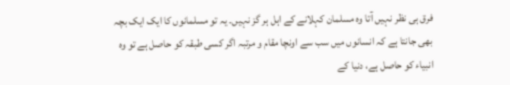فرق ہی نظر نہیں آتا وہ مسلمان کہلانے کے اہل ہر گز نہیں۔ یہ تو مسلمانوں کا ایک ایک بچہ بھی جانتا ہے کہ انسانوں میں سب سے اونچا مقام و مرتبہ اگر کسی طبقہ کو حاصل ہے تو وہ انبیاء کو حاصل ہے، دنیا کے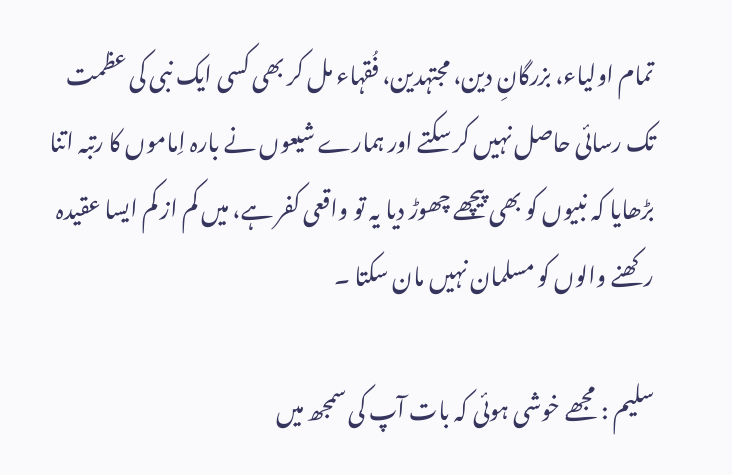تمام اولیاء، بزرگانِ دین، مجتہدین، فُقہاء مل کر بھی کسی ایک نبی کی عظمت تک رسائی حاصل نہیں کر سکتے اور ہمارے شیعوں نے بارہ اِماموں کا رتبہ اتنا بڑھایا کہ نبیوں کو بھی پیچھے چھوڑ دیا یہ تو واقعی کفر ہے، میں کم از کم ایسا عقیدہ رکھنے والوں کو مسلمان نہیں مان سکتا ۔

سلیم : مجھے خوشی ہوئی کہ بات آپ کی سمجھ میں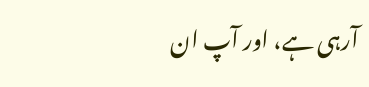آرہی ہے، اور آپ ان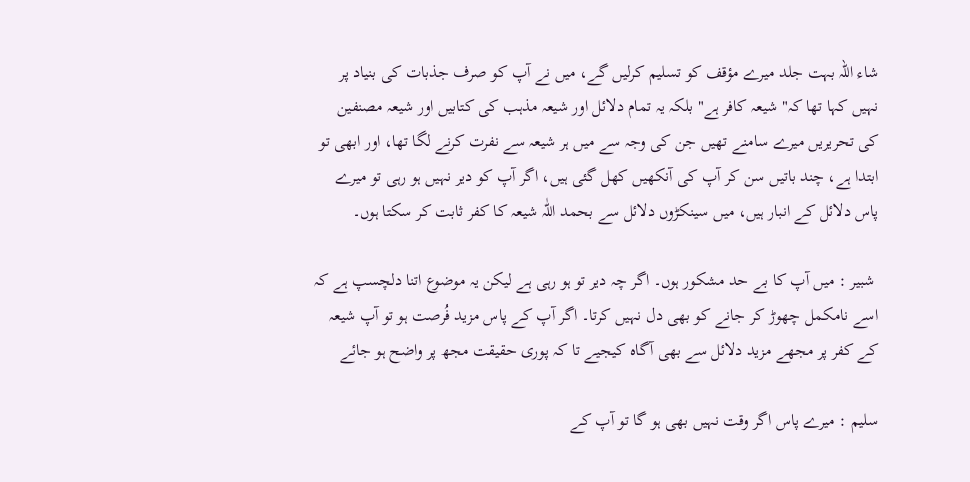شاء اللہ بہت جلد میرے مؤقف کو تسلیم کرلیں گے، میں نے آپ کو صرف جذبات کی بنیاد پر نہیں کہا تھا کہ" شیعہ کافر ہے" بلکہ یہ تمام دلائل اور شیعہ مذہب کی کتابیں اور شیعہ مصنفین کی تحریریں میرے سامنے تھیں جن کی وجہ سے میں ہر شیعہ سے نفرت کرنے لگا تھا، اور ابھی تو ابتدا ہے، چند باتیں سن کر آپ کی آنکھیں کھل گئی ہیں، اگر آپ کو دیر نہیں ہو رہی تو میرے پاس دلائل کے انبار ہیں، میں سینکڑوں دلائل سے بحمد اللّٰہ شیعہ کا کفر ثابت کر سکتا ہوں۔

 شبیر : میں آپ کا بے حد مشکور ہوں۔ اگر چہ دیر تو ہو رہی ہے لیکن یہ موضوع اتنا دلچسپ ہے کہ اسے نامکمل چھوڑ کر جانے کو بھی دل نہیں کرتا۔ اگر آپ کے پاس مزید فُرصت ہو تو آپ شیعہ کے کفر پر مجھے مزید دلائل سے بھی آگاہ کیجیے تا کہ پوری حقیقت مجھ پر واضح ہو جائے

سلیم : میرے پاس اگر وقت نہیں بھی ہو گا تو آپ کے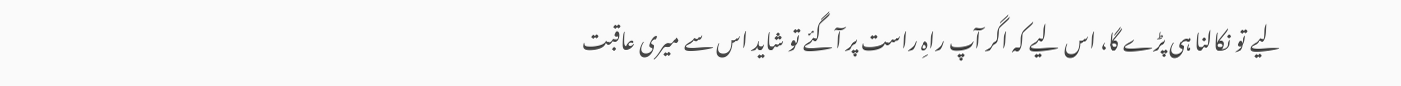لیے تو نکالنا ہی پڑے گا، اس لیے کہ اگر آپ راہِ راست پر آگئے تو شاید اس سے میری عاقبت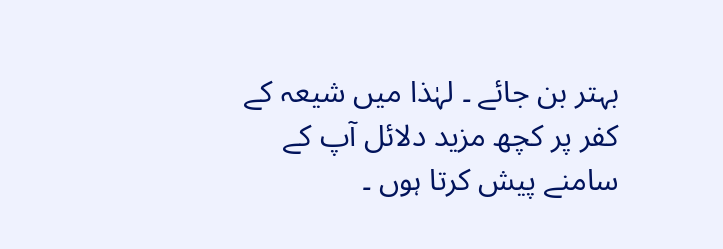بہتر بن جائے ۔ لہٰذا میں شیعہ کے کفر پر کچھ مزید دلائل آپ کے سامنے پیش کرتا ہوں ۔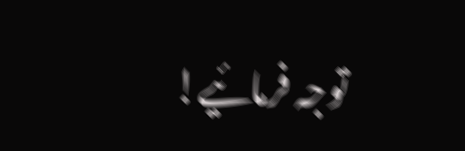توجہ فرمائیے!